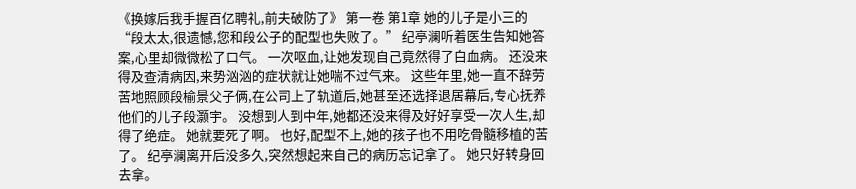《换嫁后我手握百亿聘礼,前夫破防了》 第一卷 第1章 她的儿子是小三的 “段太太,很遗憾,您和段公子的配型也失败了。” 纪亭澜听着医生告知她答案,心里却微微松了口气。 一次呕血,让她发现自己竟然得了白血病。 还没来得及查清病因,来势汹汹的症状就让她喘不过气来。 这些年里,她一直不辞劳苦地照顾段榆景父子俩,在公司上了轨道后,她甚至还选择退居幕后,专心抚养他们的儿子段灏宇。 没想到人到中年,她都还没来得及好好享受一次人生,却得了绝症。 她就要死了啊。 也好,配型不上,她的孩子也不用吃骨髓移植的苦了。 纪亭澜离开后没多久,突然想起来自己的病历忘记拿了。 她只好转身回去拿。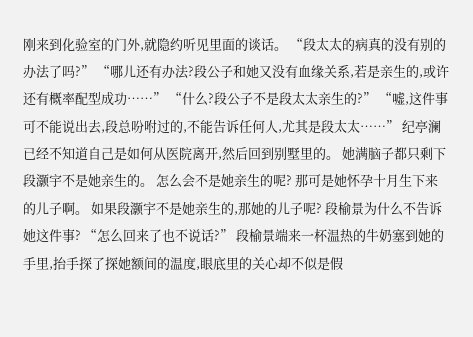刚来到化验室的门外,就隐约听见里面的谈话。 “段太太的病真的没有别的办法了吗?” “哪儿还有办法?段公子和她又没有血缘关系,若是亲生的,或许还有概率配型成功……” “什么?段公子不是段太太亲生的?” “嘘,这件事可不能说出去,段总吩咐过的,不能告诉任何人,尤其是段太太……” 纪亭澜已经不知道自己是如何从医院离开,然后回到别墅里的。 她满脑子都只剩下段灏宇不是她亲生的。 怎么会不是她亲生的呢? 那可是她怀孕十月生下来的儿子啊。 如果段灏宇不是她亲生的,那她的儿子呢? 段榆景为什么不告诉她这件事? “怎么回来了也不说话?” 段榆景端来一杯温热的牛奶塞到她的手里,抬手探了探她额间的温度,眼底里的关心却不似是假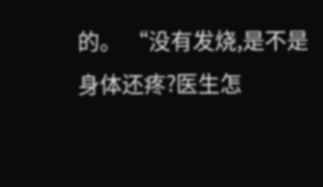的。 “没有发烧,是不是身体还疼?医生怎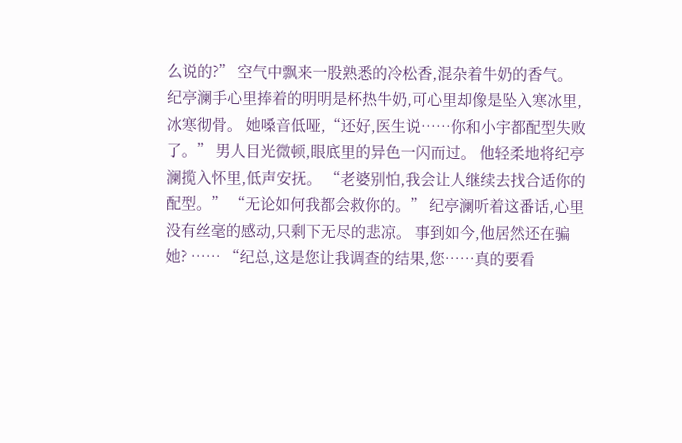么说的?” 空气中飘来一股熟悉的冷松香,混杂着牛奶的香气。 纪亭澜手心里捧着的明明是杯热牛奶,可心里却像是坠入寒冰里,冰寒彻骨。 她嗓音低哑,“还好,医生说……你和小宇都配型失败了。” 男人目光微顿,眼底里的异色一闪而过。 他轻柔地将纪亭澜揽入怀里,低声安抚。 “老婆别怕,我会让人继续去找合适你的配型。” “无论如何我都会救你的。” 纪亭澜听着这番话,心里没有丝毫的感动,只剩下无尽的悲凉。 事到如今,他居然还在骗她? …… “纪总,这是您让我调查的结果,您……真的要看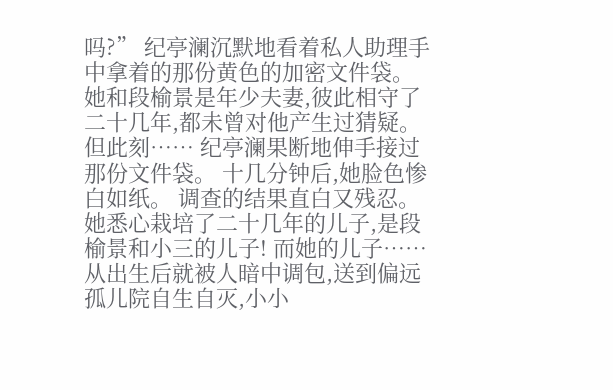吗?” 纪亭澜沉默地看着私人助理手中拿着的那份黄色的加密文件袋。 她和段榆景是年少夫妻,彼此相守了二十几年,都未曾对他产生过猜疑。 但此刻…… 纪亭澜果断地伸手接过那份文件袋。 十几分钟后,她脸色惨白如纸。 调查的结果直白又残忍。 她悉心栽培了二十几年的儿子,是段榆景和小三的儿子! 而她的儿子…… 从出生后就被人暗中调包,送到偏远孤儿院自生自灭,小小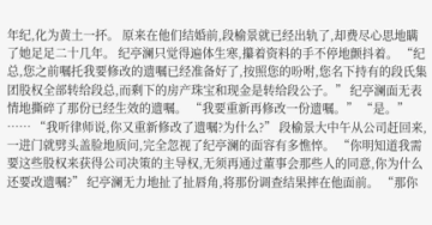年纪,化为黄土一抔。 原来在他们结婚前,段榆景就已经出轨了,却费尽心思地瞒了她足足二十几年。 纪亭澜只觉得遍体生寒,攥着资料的手不停地颤抖着。 “纪总,您之前嘱托我要修改的遗嘱已经准备好了,按照您的吩咐,您名下持有的段氏集团股权全部转给段总,而剩下的房产珠宝和现金是转给段公子。” 纪亭澜面无表情地撕碎了那份已经生效的遗嘱。 “我要重新再修改一份遗嘱。” “是。” …… “我听律师说,你又重新修改了遗嘱?为什么?” 段榆景大中午从公司赶回来,一进门就劈头盖脸地质问,完全忽视了纪亭澜的面容有多憔悴。 “你明知道我需要这些股权来获得公司决策的主导权,无须再通过董事会那些人的同意,你为什么还要改遗嘱?” 纪亭澜无力地扯了扯唇角,将那份调查结果摔在他面前。 “那你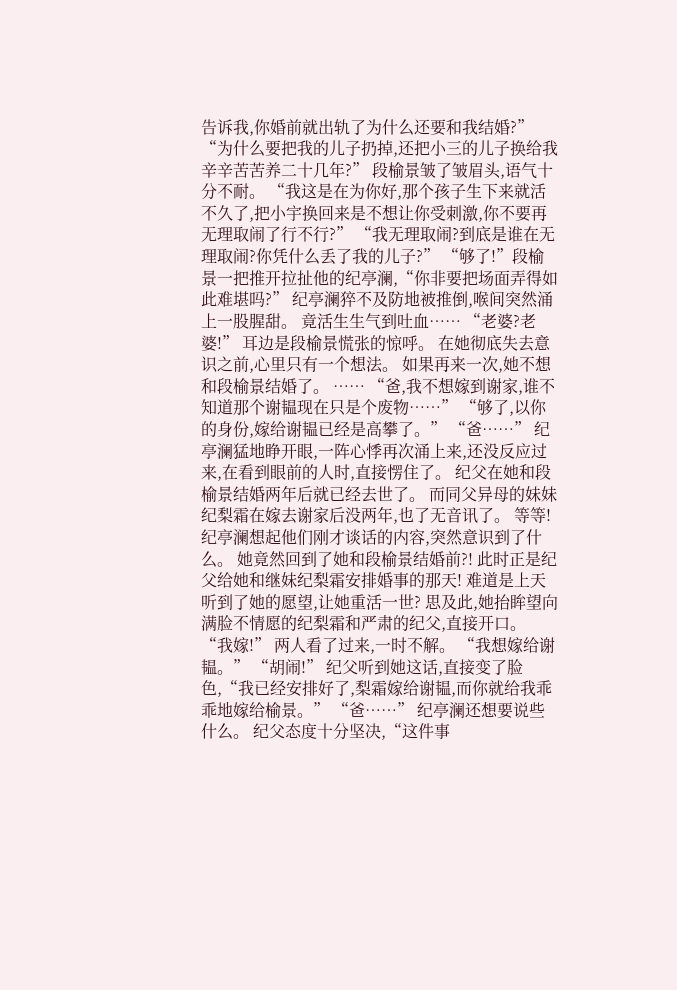告诉我,你婚前就出轨了为什么还要和我结婚?” “为什么要把我的儿子扔掉,还把小三的儿子换给我辛辛苦苦养二十几年?” 段榆景皱了皱眉头,语气十分不耐。 “我这是在为你好,那个孩子生下来就活不久了,把小宇换回来是不想让你受刺激,你不要再无理取闹了行不行?” “我无理取闹?到底是谁在无理取闹?你凭什么丢了我的儿子?” “够了!”段榆景一把推开拉扯他的纪亭澜,“你非要把场面弄得如此难堪吗?” 纪亭澜猝不及防地被推倒,喉间突然涌上一股腥甜。 竟活生生气到吐血…… “老婆?老婆!” 耳边是段榆景慌张的惊呼。 在她彻底失去意识之前,心里只有一个想法。 如果再来一次,她不想和段榆景结婚了。 …… “爸,我不想嫁到谢家,谁不知道那个谢韫现在只是个废物……” “够了,以你的身份,嫁给谢韫已经是高攀了。” “爸……” 纪亭澜猛地睁开眼,一阵心悸再次涌上来,还没反应过来,在看到眼前的人时,直接愣住了。 纪父在她和段榆景结婚两年后就已经去世了。 而同父异母的妹妹纪梨霜在嫁去谢家后没两年,也了无音讯了。 等等! 纪亭澜想起他们刚才谈话的内容,突然意识到了什么。 她竟然回到了她和段榆景结婚前?! 此时正是纪父给她和继妹纪梨霜安排婚事的那天! 难道是上天听到了她的愿望,让她重活一世? 思及此,她抬眸望向满脸不情愿的纪梨霜和严肃的纪父,直接开口。 “我嫁!” 两人看了过来,一时不解。 “我想嫁给谢韫。” “胡闹!” 纪父听到她这话,直接变了脸色,“我已经安排好了,梨霜嫁给谢韫,而你就给我乖乖地嫁给榆景。” “爸……” 纪亭澜还想要说些什么。 纪父态度十分坚决,“这件事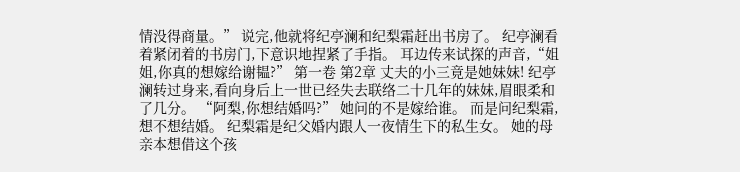情没得商量。” 说完,他就将纪亭澜和纪梨霜赶出书房了。 纪亭澜看着紧闭着的书房门,下意识地捏紧了手指。 耳边传来试探的声音,“姐姐,你真的想嫁给谢韫?” 第一卷 第2章 丈夫的小三竟是她妹妹! 纪亭澜转过身来,看向身后上一世已经失去联络二十几年的妹妹,眉眼柔和了几分。 “阿梨,你想结婚吗?” 她问的不是嫁给谁。 而是问纪梨霜,想不想结婚。 纪梨霜是纪父婚内跟人一夜情生下的私生女。 她的母亲本想借这个孩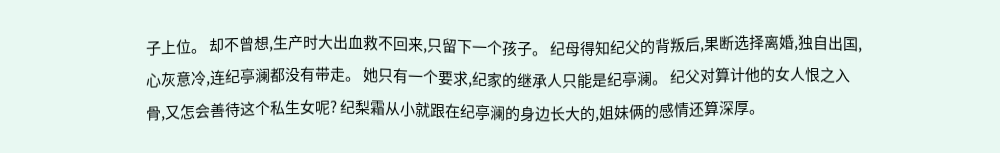子上位。 却不曾想,生产时大出血救不回来,只留下一个孩子。 纪母得知纪父的背叛后,果断选择离婚,独自出国,心灰意冷,连纪亭澜都没有带走。 她只有一个要求,纪家的继承人只能是纪亭澜。 纪父对算计他的女人恨之入骨,又怎会善待这个私生女呢? 纪梨霜从小就跟在纪亭澜的身边长大的,姐妹俩的感情还算深厚。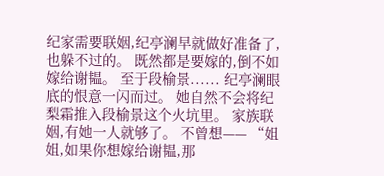纪家需要联姻,纪亭澜早就做好准备了,也躲不过的。 既然都是要嫁的,倒不如嫁给谢韫。 至于段榆景...... 纪亭澜眼底的恨意一闪而过。 她自然不会将纪梨霜推入段榆景这个火坑里。 家族联姻,有她一人就够了。 不曾想—— “姐姐,如果你想嫁给谢韫,那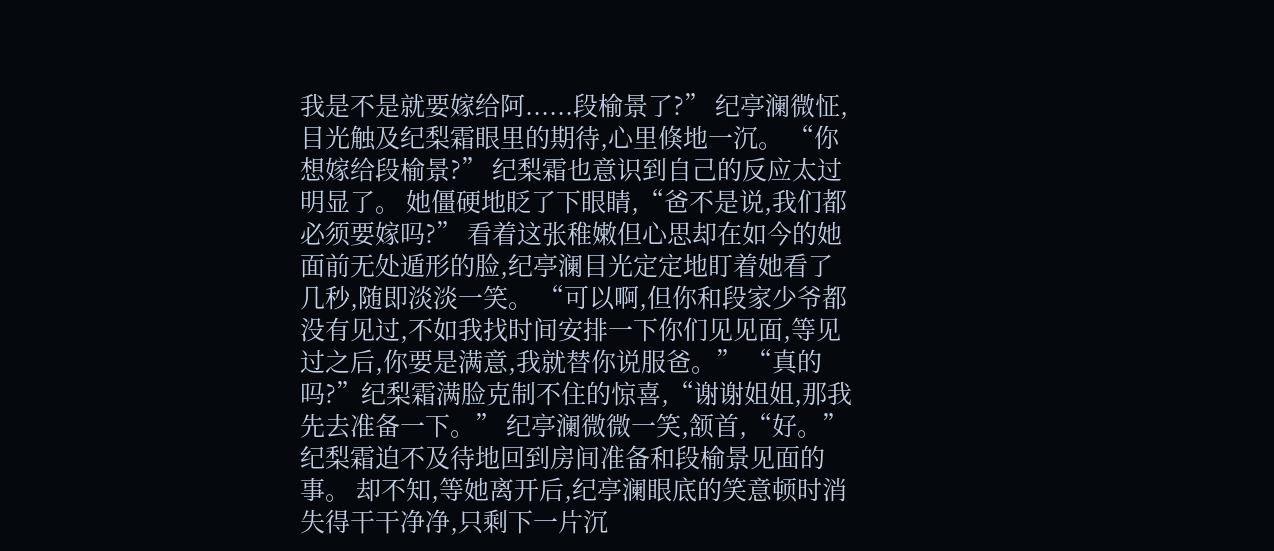我是不是就要嫁给阿......段榆景了?” 纪亭澜微怔,目光触及纪梨霜眼里的期待,心里倏地一沉。 “你想嫁给段榆景?” 纪梨霜也意识到自己的反应太过明显了。 她僵硬地眨了下眼睛,“爸不是说,我们都必须要嫁吗?” 看着这张稚嫩但心思却在如今的她面前无处遁形的脸,纪亭澜目光定定地盯着她看了几秒,随即淡淡一笑。 “可以啊,但你和段家少爷都没有见过,不如我找时间安排一下你们见见面,等见过之后,你要是满意,我就替你说服爸。” “真的吗?”纪梨霜满脸克制不住的惊喜,“谢谢姐姐,那我先去准备一下。” 纪亭澜微微一笑,颔首,“好。” 纪梨霜迫不及待地回到房间准备和段榆景见面的事。 却不知,等她离开后,纪亭澜眼底的笑意顿时消失得干干净净,只剩下一片沉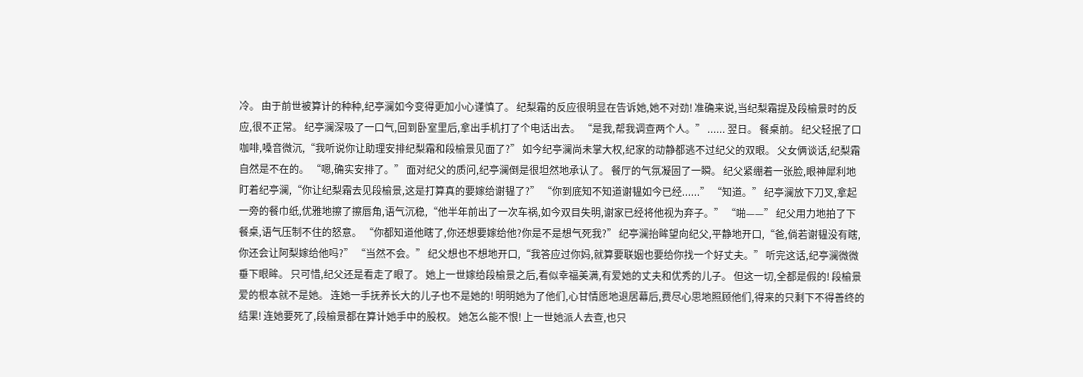冷。 由于前世被算计的种种,纪亭澜如今变得更加小心谨慎了。 纪梨霜的反应很明显在告诉她,她不对劲! 准确来说,当纪梨霜提及段榆景时的反应,很不正常。 纪亭澜深吸了一口气,回到卧室里后,拿出手机打了个电话出去。 “是我,帮我调查两个人。” ...... 翌日。 餐桌前。 纪父轻抿了口咖啡,嗓音微沉,“我听说你让助理安排纪梨霜和段榆景见面了?” 如今纪亭澜尚未掌大权,纪家的动静都逃不过纪父的双眼。 父女俩谈话,纪梨霜自然是不在的。 “嗯,确实安排了。” 面对纪父的质问,纪亭澜倒是很坦然地承认了。 餐厅的气氛凝固了一瞬。 纪父紧绷着一张脸,眼神犀利地盯着纪亭澜,“你让纪梨霜去见段榆景,这是打算真的要嫁给谢韫了?” “你到底知不知道谢韫如今已经......” “知道。” 纪亭澜放下刀叉,拿起一旁的餐巾纸,优雅地擦了擦唇角,语气沉稳,“他半年前出了一次车祸,如今双目失明,谢家已经将他视为弃子。” “啪——” 纪父用力地拍了下餐桌,语气压制不住的怒意。 “你都知道他瞎了,你还想要嫁给他?你是不是想气死我?” 纪亭澜抬眸望向纪父,平静地开口,“爸,倘若谢韫没有瞎,你还会让阿梨嫁给他吗?” “当然不会。” 纪父想也不想地开口,“我答应过你妈,就算要联姻也要给你找一个好丈夫。” 听完这话,纪亭澜微微垂下眼眸。 只可惜,纪父还是看走了眼了。 她上一世嫁给段榆景之后,看似幸福美满,有爱她的丈夫和优秀的儿子。 但这一切,全都是假的! 段榆景爱的根本就不是她。 连她一手抚养长大的儿子也不是她的! 明明她为了他们,心甘情愿地退居幕后,费尽心思地照顾他们,得来的只剩下不得善终的结果! 连她要死了,段榆景都在算计她手中的股权。 她怎么能不恨! 上一世她派人去查,也只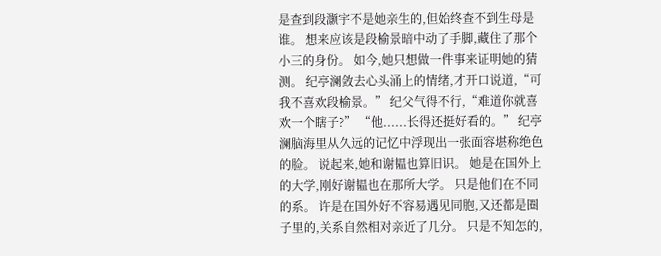是查到段灏宇不是她亲生的,但始终查不到生母是谁。 想来应该是段榆景暗中动了手脚,藏住了那个小三的身份。 如今,她只想做一件事来证明她的猜测。 纪亭澜敛去心头涌上的情绪,才开口说道,“可我不喜欢段榆景。” 纪父气得不行,“难道你就喜欢一个瞎子?” “他......长得还挺好看的。” 纪亭澜脑海里从久远的记忆中浮现出一张面容堪称绝色的脸。 说起来,她和谢韫也算旧识。 她是在国外上的大学,刚好谢韫也在那所大学。 只是他们在不同的系。 许是在国外好不容易遇见同胞,又还都是圈子里的,关系自然相对亲近了几分。 只是不知怎的,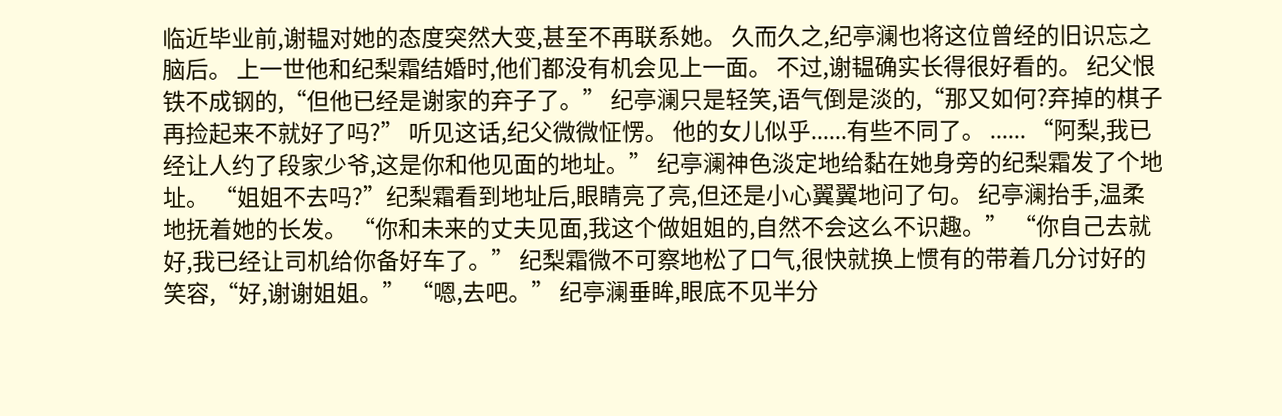临近毕业前,谢韫对她的态度突然大变,甚至不再联系她。 久而久之,纪亭澜也将这位曾经的旧识忘之脑后。 上一世他和纪梨霜结婚时,他们都没有机会见上一面。 不过,谢韫确实长得很好看的。 纪父恨铁不成钢的,“但他已经是谢家的弃子了。” 纪亭澜只是轻笑,语气倒是淡的,“那又如何?弃掉的棋子再捡起来不就好了吗?” 听见这话,纪父微微怔愣。 他的女儿似乎......有些不同了。 ...... “阿梨,我已经让人约了段家少爷,这是你和他见面的地址。” 纪亭澜神色淡定地给黏在她身旁的纪梨霜发了个地址。 “姐姐不去吗?”纪梨霜看到地址后,眼睛亮了亮,但还是小心翼翼地问了句。 纪亭澜抬手,温柔地抚着她的长发。 “你和未来的丈夫见面,我这个做姐姐的,自然不会这么不识趣。” “你自己去就好,我已经让司机给你备好车了。” 纪梨霜微不可察地松了口气,很快就换上惯有的带着几分讨好的笑容,“好,谢谢姐姐。” “嗯,去吧。” 纪亭澜垂眸,眼底不见半分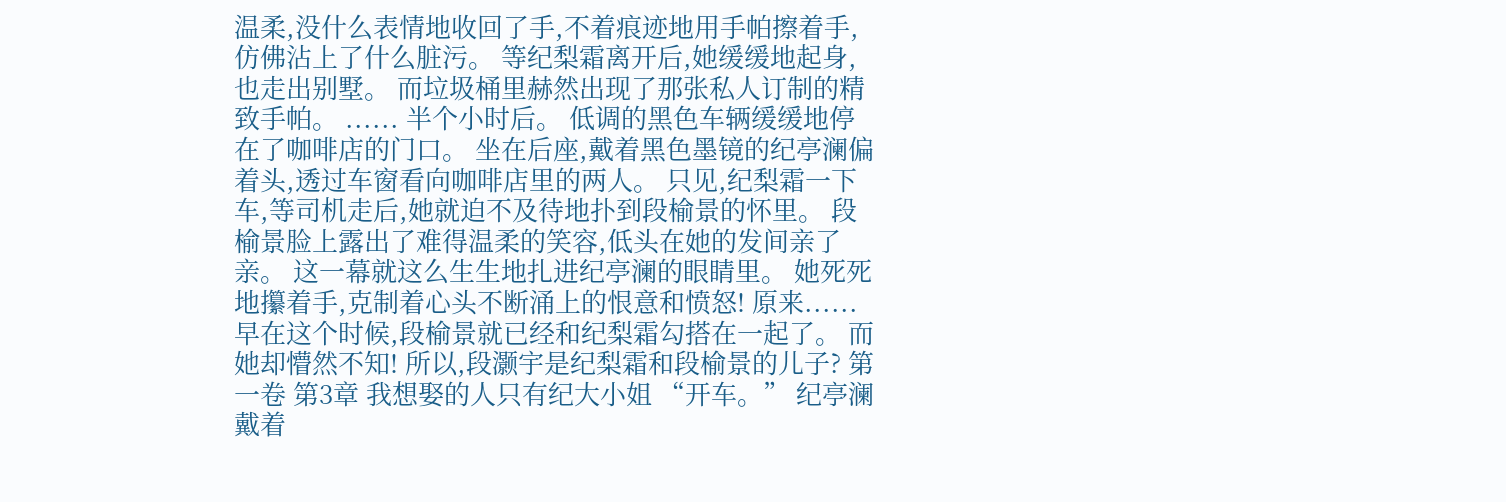温柔,没什么表情地收回了手,不着痕迹地用手帕擦着手,仿佛沾上了什么脏污。 等纪梨霜离开后,她缓缓地起身,也走出别墅。 而垃圾桶里赫然出现了那张私人订制的精致手帕。 ...... 半个小时后。 低调的黑色车辆缓缓地停在了咖啡店的门口。 坐在后座,戴着黑色墨镜的纪亭澜偏着头,透过车窗看向咖啡店里的两人。 只见,纪梨霜一下车,等司机走后,她就迫不及待地扑到段榆景的怀里。 段榆景脸上露出了难得温柔的笑容,低头在她的发间亲了亲。 这一幕就这么生生地扎进纪亭澜的眼睛里。 她死死地攥着手,克制着心头不断涌上的恨意和愤怒! 原来......早在这个时候,段榆景就已经和纪梨霜勾搭在一起了。 而她却懵然不知! 所以,段灏宇是纪梨霜和段榆景的儿子? 第一卷 第3章 我想娶的人只有纪大小姐 “开车。” 纪亭澜戴着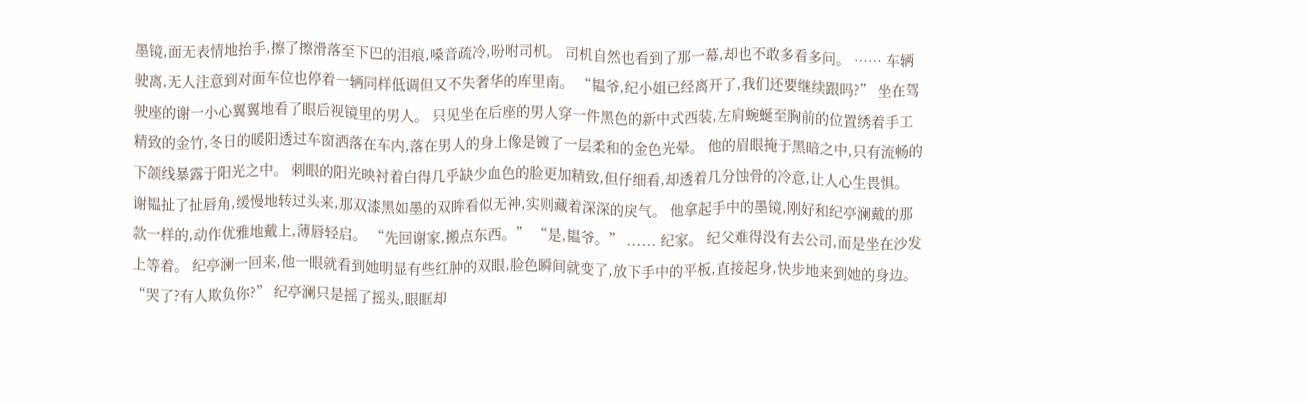墨镜,面无表情地抬手,擦了擦滑落至下巴的泪痕,嗓音疏冷,吩咐司机。 司机自然也看到了那一幕,却也不敢多看多问。 …… 车辆驶离,无人注意到对面车位也停着一辆同样低调但又不失奢华的库里南。 “韫爷,纪小姐已经离开了,我们还要继续跟吗?” 坐在驾驶座的谢一小心翼翼地看了眼后视镜里的男人。 只见坐在后座的男人穿一件黑色的新中式西装,左肩蜿蜒至胸前的位置绣着手工精致的金竹,冬日的暖阳透过车窗洒落在车内,落在男人的身上像是镀了一层柔和的金色光晕。 他的眉眼掩于黑暗之中,只有流畅的下颌线暴露于阳光之中。 刺眼的阳光映衬着白得几乎缺少血色的脸更加精致,但仔细看,却透着几分蚀骨的冷意,让人心生畏惧。 谢韫扯了扯唇角,缓慢地转过头来,那双漆黑如墨的双眸看似无神,实则藏着深深的戾气。 他拿起手中的墨镜,刚好和纪亭澜戴的那款一样的,动作优雅地戴上,薄唇轻启。 “先回谢家,搬点东西。” “是,韫爷。” ...... 纪家。 纪父难得没有去公司,而是坐在沙发上等着。 纪亭澜一回来,他一眼就看到她明显有些红肿的双眼,脸色瞬间就变了,放下手中的平板,直接起身,快步地来到她的身边。 “哭了?有人欺负你?” 纪亭澜只是摇了摇头,眼眶却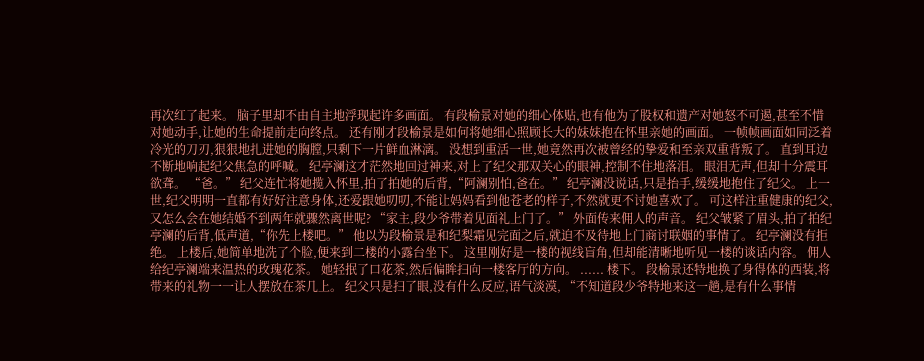再次红了起来。 脑子里却不由自主地浮现起许多画面。 有段榆景对她的细心体贴,也有他为了股权和遗产对她怒不可遏,甚至不惜对她动手,让她的生命提前走向终点。 还有刚才段榆景是如何将她细心照顾长大的妹妹抱在怀里亲她的画面。 一帧帧画面如同泛着冷光的刀刃,狠狠地扎进她的胸膛,只剩下一片鲜血淋漓。 没想到重活一世,她竟然再次被曾经的挚爱和至亲双重背叛了。 直到耳边不断地响起纪父焦急的呼喊。 纪亭澜这才茫然地回过神来,对上了纪父那双关心的眼神,控制不住地落泪。 眼泪无声,但却十分震耳欲聋。 “爸。” 纪父连忙将她揽入怀里,拍了拍她的后背,“阿澜别怕,爸在。” 纪亭澜没说话,只是抬手,缓缓地抱住了纪父。 上一世,纪父明明一直都有好好注意身体,还爱跟她叨叨,不能让妈妈看到他苍老的样子,不然就更不讨她喜欢了。 可这样注重健康的纪父,又怎么会在她结婚不到两年就骤然离世呢? “家主,段少爷带着见面礼上门了。” 外面传来佣人的声音。 纪父皱紧了眉头,拍了拍纪亭澜的后背,低声道,“你先上楼吧。” 他以为段榆景是和纪梨霜见完面之后,就迫不及待地上门商讨联姻的事情了。 纪亭澜没有拒绝。 上楼后,她简单地洗了个脸,便来到二楼的小露台坐下。 这里刚好是一楼的视线盲角,但却能清晰地听见一楼的谈话内容。 佣人给纪亭澜端来温热的玫瑰花茶。 她轻抿了口花茶,然后偏眸扫向一楼客厅的方向。 ...... 楼下。 段榆景还特地换了身得体的西装,将带来的礼物一一让人摆放在茶几上。 纪父只是扫了眼,没有什么反应,语气淡漠, “不知道段少爷特地来这一趟,是有什么事情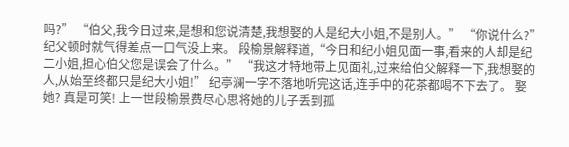吗?” “伯父,我今日过来,是想和您说清楚,我想娶的人是纪大小姐,不是别人。” “你说什么?” 纪父顿时就气得差点一口气没上来。 段榆景解释道,“今日和纪小姐见面一事,看来的人却是纪二小姐,担心伯父您是误会了什么。” “我这才特地带上见面礼,过来给伯父解释一下,我想娶的人,从始至终都只是纪大小姐!” 纪亭澜一字不落地听完这话,连手中的花茶都喝不下去了。 娶她? 真是可笑! 上一世段榆景费尽心思将她的儿子丢到孤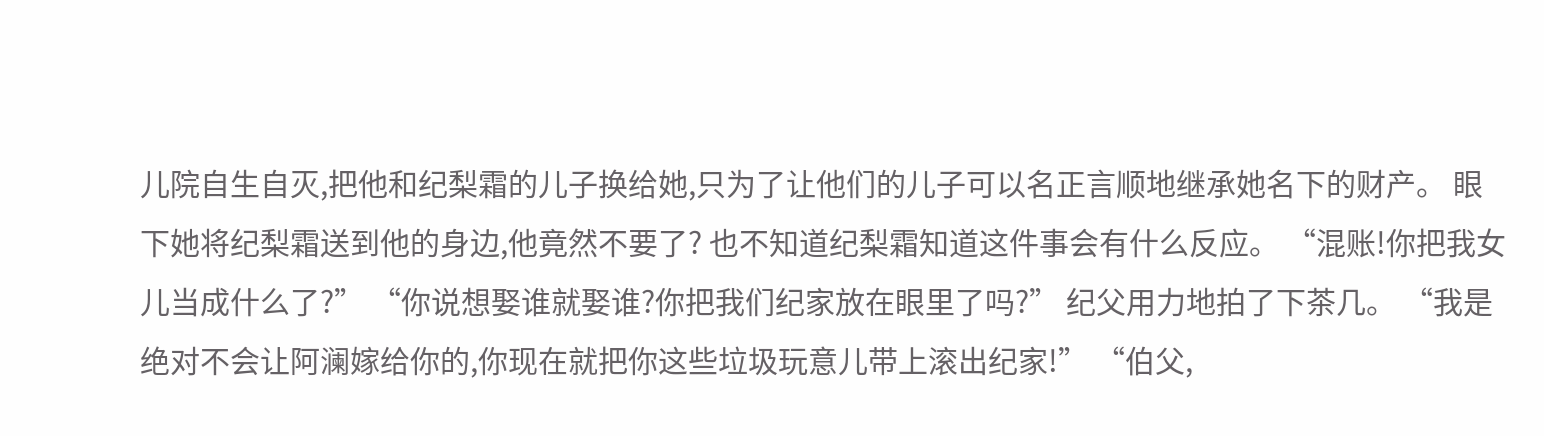儿院自生自灭,把他和纪梨霜的儿子换给她,只为了让他们的儿子可以名正言顺地继承她名下的财产。 眼下她将纪梨霜送到他的身边,他竟然不要了? 也不知道纪梨霜知道这件事会有什么反应。 “混账!你把我女儿当成什么了?” “你说想娶谁就娶谁?你把我们纪家放在眼里了吗?” 纪父用力地拍了下茶几。 “我是绝对不会让阿澜嫁给你的,你现在就把你这些垃圾玩意儿带上滚出纪家!” “伯父,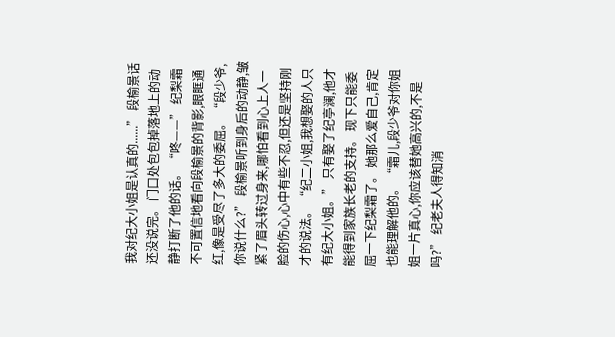我对纪大小姐是认真的......” 段榆景话还没说完。 门口处包包掉落地上的动静打断了他的话。 “咚——” 纪梨霜不可置信地看向段榆景的背影,眼眶通红,像是受尽了多大的委屈。 “段少爷,你说什么?” 段榆景听到身后的动静,皱紧了眉头转过身来,哪怕看到心上人一脸的伤心,心中有些不忍,但还是坚持刚才的说法。 “纪二小姐,我想娶的人只有纪大小姐。” 只有娶了纪亭澜,他才能得到家族长老的支持。 现下只能委屈一下纪梨霜了。 她那么爱自己,肯定也能理解他的。 “霜儿,段少爷对你姐姐一片真心,你应该替她高兴的,不是吗?” 纪老夫人得知消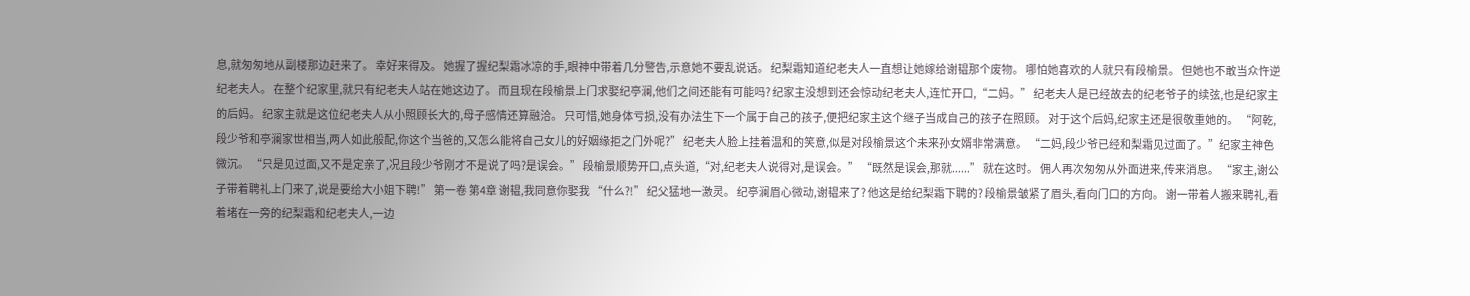息,就匆匆地从副楼那边赶来了。 幸好来得及。 她握了握纪梨霜冰凉的手,眼神中带着几分警告,示意她不要乱说话。 纪梨霜知道纪老夫人一直想让她嫁给谢韫那个废物。 哪怕她喜欢的人就只有段榆景。 但她也不敢当众忤逆纪老夫人。 在整个纪家里,就只有纪老夫人站在她这边了。 而且现在段榆景上门求娶纪亭澜,他们之间还能有可能吗? 纪家主没想到还会惊动纪老夫人,连忙开口,“二妈。” 纪老夫人是已经故去的纪老爷子的续弦,也是纪家主的后妈。 纪家主就是这位纪老夫人从小照顾长大的,母子感情还算融洽。 只可惜,她身体亏损,没有办法生下一个属于自己的孩子,便把纪家主这个继子当成自己的孩子在照顾。 对于这个后妈,纪家主还是很敬重她的。 “阿乾,段少爷和亭澜家世相当,两人如此般配,你这个当爸的,又怎么能将自己女儿的好姻缘拒之门外呢?” 纪老夫人脸上挂着温和的笑意,似是对段榆景这个未来孙女婿非常满意。 “二妈,段少爷已经和梨霜见过面了。”纪家主神色微沉。 “只是见过面,又不是定亲了,况且段少爷刚才不是说了吗?是误会。” 段榆景顺势开口,点头道,“对,纪老夫人说得对,是误会。” “既然是误会,那就......” 就在这时。 佣人再次匆匆从外面进来,传来消息。 “家主,谢公子带着聘礼上门来了,说是要给大小姐下聘!” 第一卷 第4章 谢韫,我同意你娶我 “什么?!” 纪父猛地一激灵。 纪亭澜眉心微动,谢韫来了? 他这是给纪梨霜下聘的? 段榆景皱紧了眉头,看向门口的方向。 谢一带着人搬来聘礼,看着堵在一旁的纪梨霜和纪老夫人,一边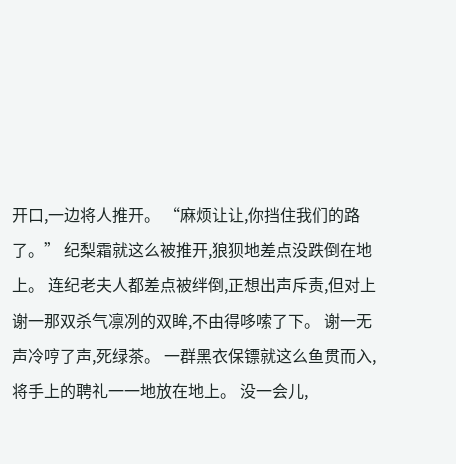开口,一边将人推开。 “麻烦让让,你挡住我们的路了。” 纪梨霜就这么被推开,狼狈地差点没跌倒在地上。 连纪老夫人都差点被绊倒,正想出声斥责,但对上谢一那双杀气凛冽的双眸,不由得哆嗦了下。 谢一无声冷哼了声,死绿茶。 一群黑衣保镖就这么鱼贯而入,将手上的聘礼一一地放在地上。 没一会儿,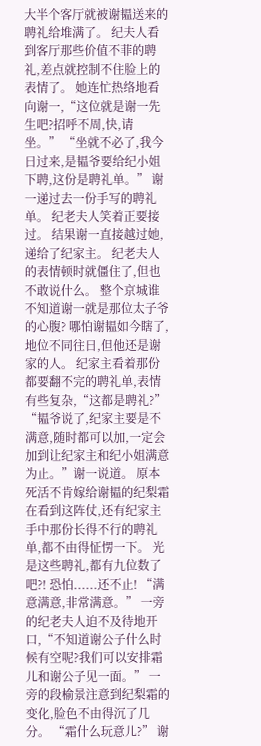大半个客厅就被谢韫送来的聘礼给堆满了。 纪夫人看到客厅那些价值不菲的聘礼,差点就控制不住脸上的表情了。 她连忙热络地看向谢一,“这位就是谢一先生吧?招呼不周,快,请坐。” “坐就不必了,我今日过来,是韫爷要给纪小姐下聘,这份是聘礼单。” 谢一递过去一份手写的聘礼单。 纪老夫人笑着正要接过。 结果谢一直接越过她,递给了纪家主。 纪老夫人的表情顿时就僵住了,但也不敢说什么。 整个京城谁不知道谢一就是那位太子爷的心腹? 哪怕谢韫如今瞎了,地位不同往日,但他还是谢家的人。 纪家主看着那份都要翻不完的聘礼单,表情有些复杂,“这都是聘礼?” “韫爷说了,纪家主要是不满意,随时都可以加,一定会加到让纪家主和纪小姐满意为止。”谢一说道。 原本死活不肯嫁给谢韫的纪梨霜在看到这阵仗,还有纪家主手中那份长得不行的聘礼单,都不由得怔愣一下。 光是这些聘礼,都有九位数了吧?! 恐怕......还不止! “满意满意,非常满意。” 一旁的纪老夫人迫不及待地开口,“不知道谢公子什么时候有空呢?我们可以安排霜儿和谢公子见一面。” 一旁的段榆景注意到纪梨霜的变化,脸色不由得沉了几分。 “霜什么玩意儿?” 谢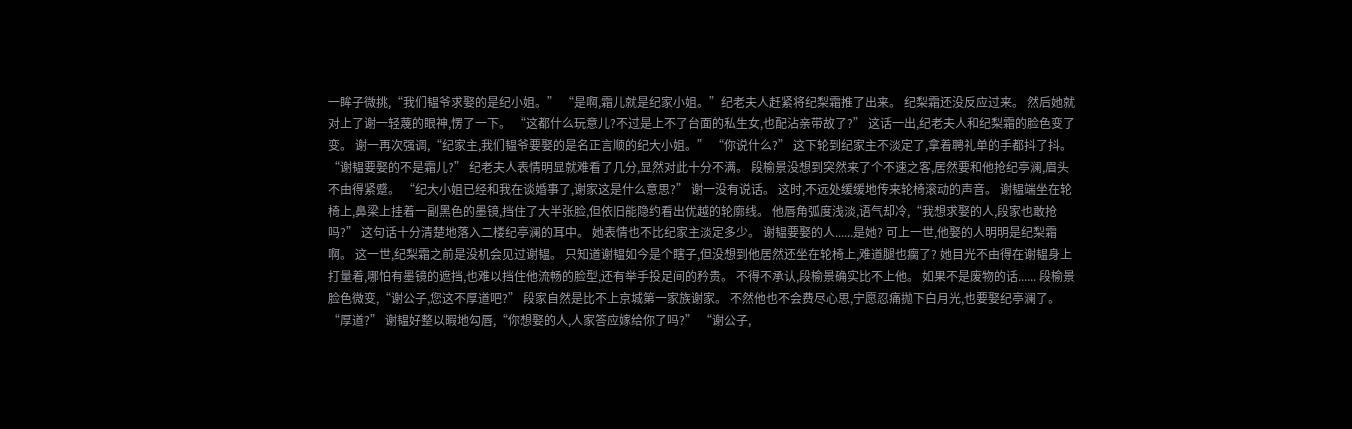一眸子微挑,“我们韫爷求娶的是纪小姐。” “是啊,霜儿就是纪家小姐。”纪老夫人赶紧将纪梨霜推了出来。 纪梨霜还没反应过来。 然后她就对上了谢一轻蔑的眼神,愣了一下。 “这都什么玩意儿?不过是上不了台面的私生女,也配沾亲带故了?” 这话一出,纪老夫人和纪梨霜的脸色变了变。 谢一再次强调,“纪家主,我们韫爷要娶的是名正言顺的纪大小姐。” “你说什么?” 这下轮到纪家主不淡定了,拿着聘礼单的手都抖了抖。 “谢韫要娶的不是霜儿?” 纪老夫人表情明显就难看了几分,显然对此十分不满。 段榆景没想到突然来了个不速之客,居然要和他抢纪亭澜,眉头不由得紧蹙。 “纪大小姐已经和我在谈婚事了,谢家这是什么意思?” 谢一没有说话。 这时,不远处缓缓地传来轮椅滚动的声音。 谢韫端坐在轮椅上,鼻梁上挂着一副黑色的墨镜,挡住了大半张脸,但依旧能隐约看出优越的轮廓线。 他唇角弧度浅淡,语气却冷,“我想求娶的人,段家也敢抢吗?” 这句话十分清楚地落入二楼纪亭澜的耳中。 她表情也不比纪家主淡定多少。 谢韫要娶的人......是她? 可上一世,他娶的人明明是纪梨霜啊。 这一世,纪梨霜之前是没机会见过谢韫。 只知道谢韫如今是个瞎子,但没想到他居然还坐在轮椅上,难道腿也瘸了? 她目光不由得在谢韫身上打量着,哪怕有墨镜的遮挡,也难以挡住他流畅的脸型,还有举手投足间的矜贵。 不得不承认,段榆景确实比不上他。 如果不是废物的话...... 段榆景脸色微变,“谢公子,您这不厚道吧?” 段家自然是比不上京城第一家族谢家。 不然他也不会费尽心思,宁愿忍痛抛下白月光,也要娶纪亭澜了。 “厚道?” 谢韫好整以暇地勾唇,“你想娶的人,人家答应嫁给你了吗?” “谢公子,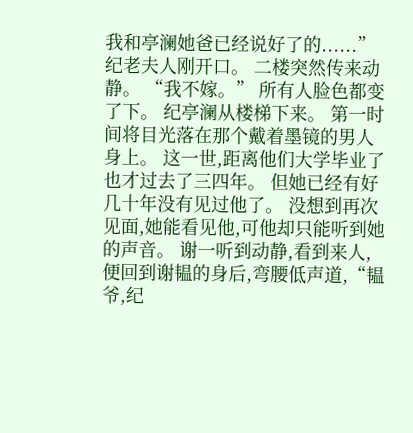我和亭澜她爸已经说好了的......”纪老夫人刚开口。 二楼突然传来动静。 “我不嫁。” 所有人脸色都变了下。 纪亭澜从楼梯下来。 第一时间将目光落在那个戴着墨镜的男人身上。 这一世,距离他们大学毕业了也才过去了三四年。 但她已经有好几十年没有见过他了。 没想到再次见面,她能看见他,可他却只能听到她的声音。 谢一听到动静,看到来人,便回到谢韫的身后,弯腰低声道,“韫爷,纪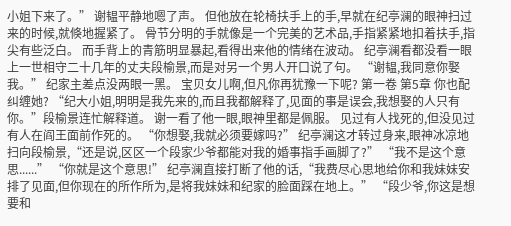小姐下来了。” 谢韫平静地嗯了声。 但他放在轮椅扶手上的手,早就在纪亭澜的眼神扫过来的时候,就倏地握紧了。 骨节分明的手就像是一个完美的艺术品,手指紧紧地扣着扶手,指尖有些泛白。 而手背上的青筋明显暴起,看得出来他的情绪在波动。 纪亭澜看都没看一眼上一世相守二十几年的丈夫段榆景,而是对另一个男人开口说了句。 “谢韫,我同意你娶我。” 纪家主差点没两眼一黑。 宝贝女儿啊,但凡你再犹豫一下呢? 第一卷 第5章 你也配纠缠她? “纪大小姐,明明是我先来的,而且我都解释了,见面的事是误会,我想娶的人只有你。”段榆景连忙解释道。 谢一看了他一眼,眼神里都是佩服。 见过有人找死的,但没见过有人在阎王面前作死的。 “你想娶,我就必须要嫁吗?” 纪亭澜这才转过身来,眼神冰凉地扫向段榆景,“还是说,区区一个段家少爷都能对我的婚事指手画脚了?” “我不是这个意思......” “你就是这个意思!” 纪亭澜直接打断了他的话,“我费尽心思地给你和我妹妹安排了见面,但你现在的所作所为,是将我妹妹和纪家的脸面踩在地上。” “段少爷,你这是想要和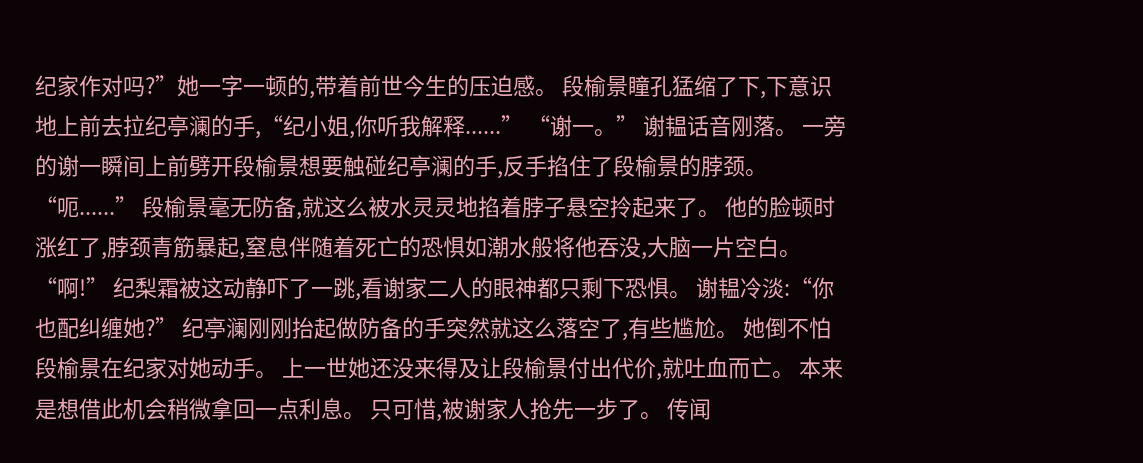纪家作对吗?”她一字一顿的,带着前世今生的压迫感。 段榆景瞳孔猛缩了下,下意识地上前去拉纪亭澜的手,“纪小姐,你听我解释......” “谢一。” 谢韫话音刚落。 一旁的谢一瞬间上前劈开段榆景想要触碰纪亭澜的手,反手掐住了段榆景的脖颈。 “呃......” 段榆景毫无防备,就这么被水灵灵地掐着脖子悬空拎起来了。 他的脸顿时涨红了,脖颈青筋暴起,窒息伴随着死亡的恐惧如潮水般将他吞没,大脑一片空白。 “啊!” 纪梨霜被这动静吓了一跳,看谢家二人的眼神都只剩下恐惧。 谢韫冷淡:“你也配纠缠她?” 纪亭澜刚刚抬起做防备的手突然就这么落空了,有些尴尬。 她倒不怕段榆景在纪家对她动手。 上一世她还没来得及让段榆景付出代价,就吐血而亡。 本来是想借此机会稍微拿回一点利息。 只可惜,被谢家人抢先一步了。 传闻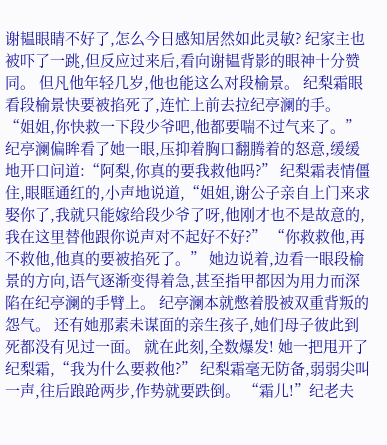谢韫眼睛不好了,怎么今日感知居然如此灵敏? 纪家主也被吓了一跳,但反应过来后,看向谢韫背影的眼神十分赞同。 但凡他年轻几岁,他也能这么对段榆景。 纪梨霜眼看段榆景快要被掐死了,连忙上前去拉纪亭澜的手。 “姐姐,你快救一下段少爷吧,他都要喘不过气来了。” 纪亭澜偏眸看了她一眼,压抑着胸口翻腾着的怒意,缓缓地开口问道:“阿梨,你真的要我救他吗?” 纪梨霜表情僵住,眼眶通红的,小声地说道,“姐姐,谢公子亲自上门来求娶你了,我就只能嫁给段少爷了呀,他刚才也不是故意的,我在这里替他跟你说声对不起好不好?” “你救救他,再不救他,他真的要被掐死了。” 她边说着,边看一眼段榆景的方向,语气逐渐变得着急,甚至指甲都因为用力而深陷在纪亭澜的手臂上。 纪亭澜本就憋着股被双重背叛的怨气。 还有她那素未谋面的亲生孩子,她们母子彼此到死都没有见过一面。 就在此刻,全数爆发! 她一把甩开了纪梨霜,“我为什么要救他?” 纪梨霜毫无防备,弱弱尖叫一声,往后踉跄两步,作势就要跌倒。 “霜儿!”纪老夫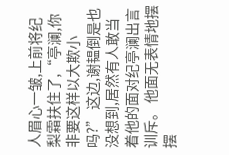人眉心一皱,上前将纪梨霜扶住了,“亭澜,你非要这样以大欺小吗?” 这边,谢韫倒是也没想到,居然有人敢当着他的面对纪亭澜出言训斥。 他面无表情地摆摆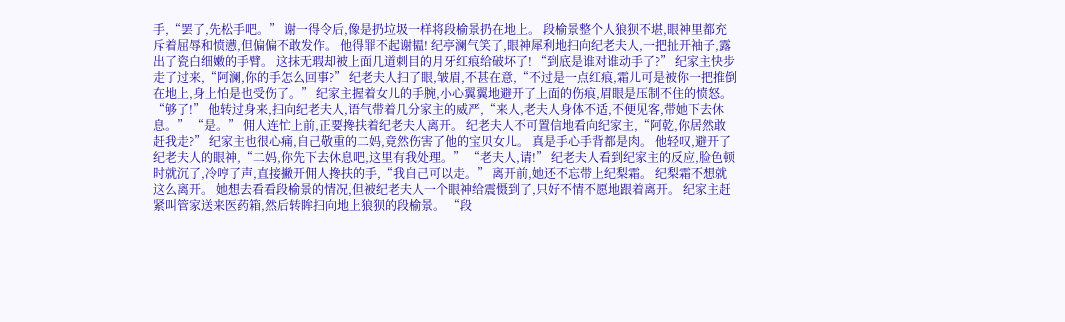手,“罢了,先松手吧。” 谢一得令后,像是扔垃圾一样将段榆景扔在地上。 段榆景整个人狼狈不堪,眼神里都充斥着屈辱和愤懑,但偏偏不敢发作。 他得罪不起谢韫! 纪亭澜气笑了,眼神犀利地扫向纪老夫人,一把扯开袖子,露出了瓷白细嫩的手臂。 这抹无瑕却被上面几道刺目的月牙红痕给破坏了! “到底是谁对谁动手了?” 纪家主快步走了过来,“阿澜,你的手怎么回事?” 纪老夫人扫了眼,皱眉,不甚在意,“不过是一点红痕,霜儿可是被你一把推倒在地上,身上怕是也受伤了。” 纪家主握着女儿的手腕,小心翼翼地避开了上面的伤痕,眉眼是压制不住的愤怒。 “够了!” 他转过身来,扫向纪老夫人,语气带着几分家主的威严,“来人,老夫人身体不适,不便见客,带她下去休息。” “是。” 佣人连忙上前,正要搀扶着纪老夫人离开。 纪老夫人不可置信地看向纪家主,“阿乾,你居然敢赶我走?” 纪家主也很心痛,自己敬重的二妈,竟然伤害了他的宝贝女儿。 真是手心手背都是肉。 他轻叹,避开了纪老夫人的眼神,“二妈,你先下去休息吧,这里有我处理。” “老夫人,请!” 纪老夫人看到纪家主的反应,脸色顿时就沉了,冷哼了声,直接撇开佣人搀扶的手,“我自己可以走。” 离开前,她还不忘带上纪梨霜。 纪梨霜不想就这么离开。 她想去看看段榆景的情况,但被纪老夫人一个眼神给震慑到了,只好不情不愿地跟着离开。 纪家主赶紧叫管家送来医药箱,然后转眸扫向地上狼狈的段榆景。 “段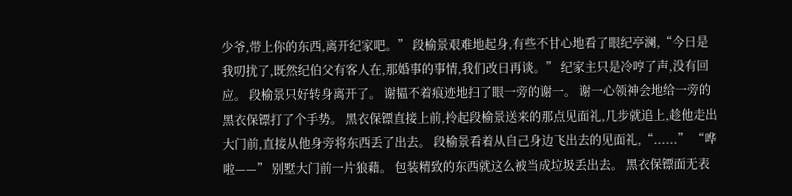少爷,带上你的东西,离开纪家吧。” 段榆景艰难地起身,有些不甘心地看了眼纪亭澜,“今日是我叨扰了,既然纪伯父有客人在,那婚事的事情,我们改日再谈。” 纪家主只是冷哼了声,没有回应。 段榆景只好转身离开了。 谢韫不着痕迹地扫了眼一旁的谢一。 谢一心领神会地给一旁的黑衣保镖打了个手势。 黑衣保镖直接上前,拎起段榆景送来的那点见面礼,几步就追上,趁他走出大门前,直接从他身旁将东西丢了出去。 段榆景看着从自己身边飞出去的见面礼,“......” “哗啦——” 别墅大门前一片狼藉。 包装精致的东西就这么被当成垃圾丢出去。 黑衣保镖面无表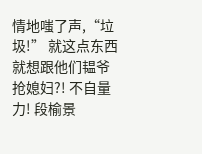情地嗤了声,“垃圾!” 就这点东西就想跟他们韫爷抢媳妇?! 不自量力! 段榆景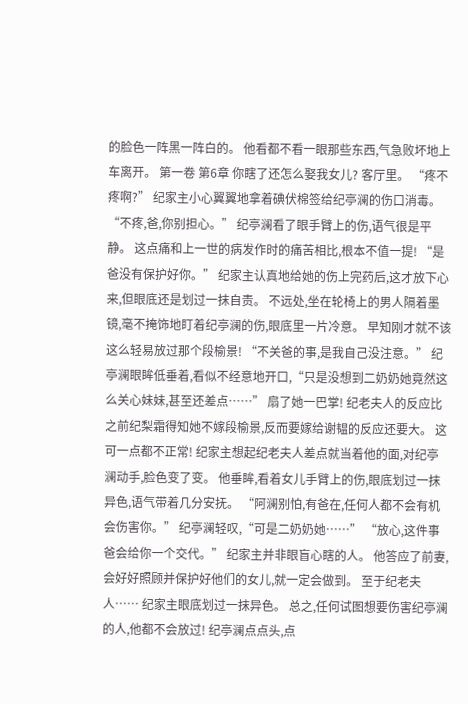的脸色一阵黑一阵白的。 他看都不看一眼那些东西,气急败坏地上车离开。 第一卷 第6章 你瞎了还怎么娶我女儿? 客厅里。 “疼不疼啊?” 纪家主小心翼翼地拿着碘伏棉签给纪亭澜的伤口消毒。 “不疼,爸,你别担心。” 纪亭澜看了眼手臂上的伤,语气很是平静。 这点痛和上一世的病发作时的痛苦相比,根本不值一提! “是爸没有保护好你。” 纪家主认真地给她的伤上完药后,这才放下心来,但眼底还是划过一抹自责。 不远处,坐在轮椅上的男人隔着墨镜,毫不掩饰地盯着纪亭澜的伤,眼底里一片冷意。 早知刚才就不该这么轻易放过那个段榆景! “不关爸的事,是我自己没注意。” 纪亭澜眼眸低垂着,看似不经意地开口,“只是没想到二奶奶她竟然这么关心妹妹,甚至还差点……” 扇了她一巴掌! 纪老夫人的反应比之前纪梨霜得知她不嫁段榆景,反而要嫁给谢韫的反应还要大。 这可一点都不正常! 纪家主想起纪老夫人差点就当着他的面,对纪亭澜动手,脸色变了变。 他垂眸,看着女儿手臂上的伤,眼底划过一抹异色,语气带着几分安抚。 “阿澜别怕,有爸在,任何人都不会有机会伤害你。” 纪亭澜轻叹,“可是二奶奶她……” “放心,这件事爸会给你一个交代。” 纪家主并非眼盲心瞎的人。 他答应了前妻,会好好照顾并保护好他们的女儿,就一定会做到。 至于纪老夫人…… 纪家主眼底划过一抹异色。 总之,任何试图想要伤害纪亭澜的人,他都不会放过! 纪亭澜点点头,点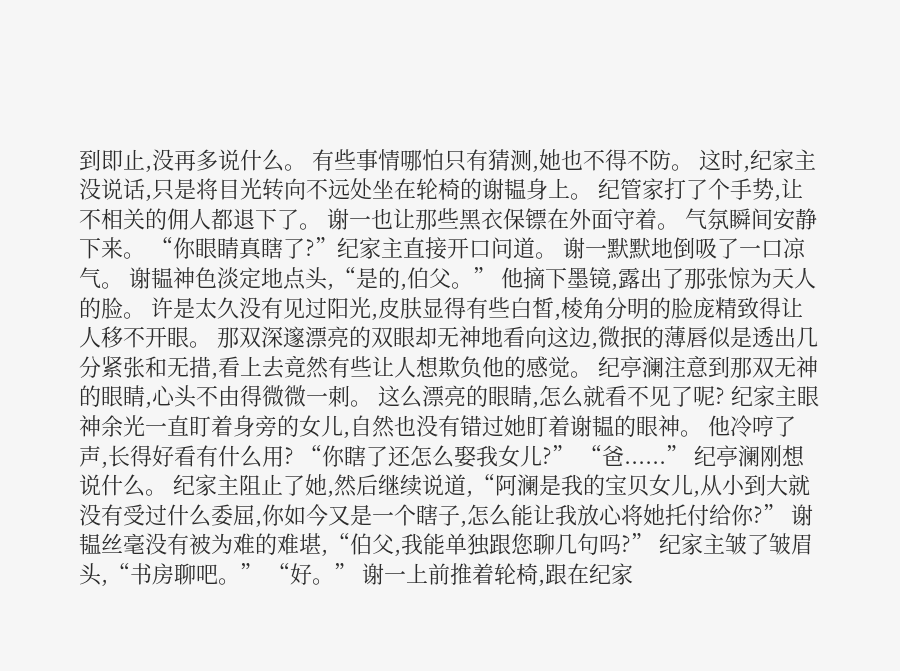到即止,没再多说什么。 有些事情哪怕只有猜测,她也不得不防。 这时,纪家主没说话,只是将目光转向不远处坐在轮椅的谢韫身上。 纪管家打了个手势,让不相关的佣人都退下了。 谢一也让那些黑衣保镖在外面守着。 气氛瞬间安静下来。 “你眼睛真瞎了?”纪家主直接开口问道。 谢一默默地倒吸了一口凉气。 谢韫神色淡定地点头,“是的,伯父。” 他摘下墨镜,露出了那张惊为天人的脸。 许是太久没有见过阳光,皮肤显得有些白皙,棱角分明的脸庞精致得让人移不开眼。 那双深邃漂亮的双眼却无神地看向这边,微抿的薄唇似是透出几分紧张和无措,看上去竟然有些让人想欺负他的感觉。 纪亭澜注意到那双无神的眼睛,心头不由得微微一刺。 这么漂亮的眼睛,怎么就看不见了呢? 纪家主眼神余光一直盯着身旁的女儿,自然也没有错过她盯着谢韫的眼神。 他冷哼了声,长得好看有什么用? “你瞎了还怎么娶我女儿?” “爸......” 纪亭澜刚想说什么。 纪家主阻止了她,然后继续说道,“阿澜是我的宝贝女儿,从小到大就没有受过什么委屈,你如今又是一个瞎子,怎么能让我放心将她托付给你?” 谢韫丝毫没有被为难的难堪,“伯父,我能单独跟您聊几句吗?” 纪家主皱了皱眉头,“书房聊吧。” “好。” 谢一上前推着轮椅,跟在纪家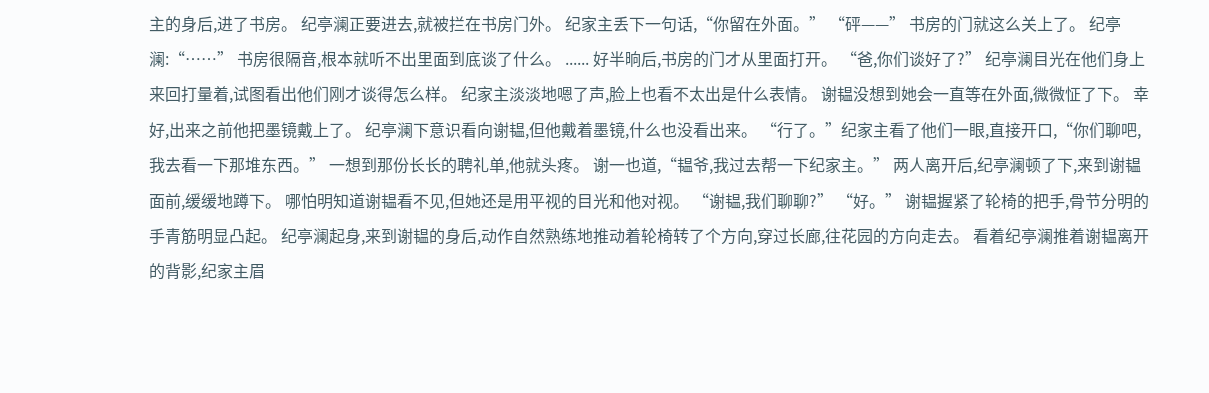主的身后,进了书房。 纪亭澜正要进去,就被拦在书房门外。 纪家主丢下一句话,“你留在外面。” “砰——” 书房的门就这么关上了。 纪亭澜:“……” 书房很隔音,根本就听不出里面到底谈了什么。 ...... 好半晌后,书房的门才从里面打开。 “爸,你们谈好了?” 纪亭澜目光在他们身上来回打量着,试图看出他们刚才谈得怎么样。 纪家主淡淡地嗯了声,脸上也看不太出是什么表情。 谢韫没想到她会一直等在外面,微微怔了下。 幸好,出来之前他把墨镜戴上了。 纪亭澜下意识看向谢韫,但他戴着墨镜,什么也没看出来。 “行了。”纪家主看了他们一眼,直接开口,“你们聊吧,我去看一下那堆东西。” 一想到那份长长的聘礼单,他就头疼。 谢一也道,“韫爷,我过去帮一下纪家主。” 两人离开后,纪亭澜顿了下,来到谢韫面前,缓缓地蹲下。 哪怕明知道谢韫看不见,但她还是用平视的目光和他对视。 “谢韫,我们聊聊?” “好。” 谢韫握紧了轮椅的把手,骨节分明的手青筋明显凸起。 纪亭澜起身,来到谢韫的身后,动作自然熟练地推动着轮椅转了个方向,穿过长廊,往花园的方向走去。 看着纪亭澜推着谢韫离开的背影,纪家主眉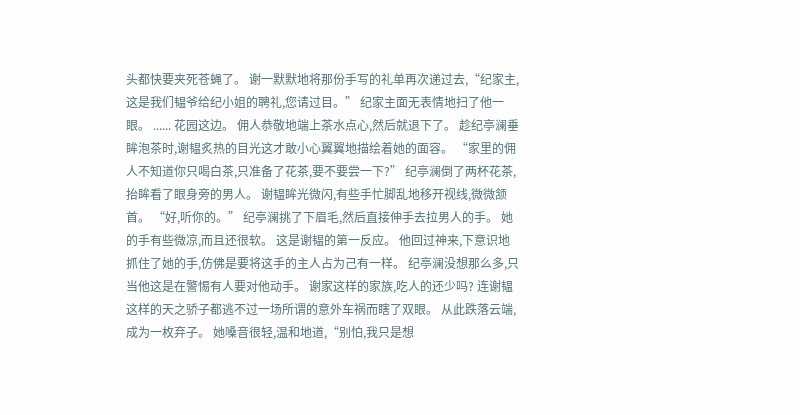头都快要夹死苍蝇了。 谢一默默地将那份手写的礼单再次递过去,“纪家主,这是我们韫爷给纪小姐的聘礼,您请过目。” 纪家主面无表情地扫了他一眼。 ...... 花园这边。 佣人恭敬地端上茶水点心,然后就退下了。 趁纪亭澜垂眸泡茶时,谢韫炙热的目光这才敢小心翼翼地描绘着她的面容。 “家里的佣人不知道你只喝白茶,只准备了花茶,要不要尝一下?” 纪亭澜倒了两杯花茶,抬眸看了眼身旁的男人。 谢韫眸光微闪,有些手忙脚乱地移开视线,微微颔首。 “好,听你的。” 纪亭澜挑了下眉毛,然后直接伸手去拉男人的手。 她的手有些微凉,而且还很软。 这是谢韫的第一反应。 他回过神来,下意识地抓住了她的手,仿佛是要将这手的主人占为己有一样。 纪亭澜没想那么多,只当他这是在警惕有人要对他动手。 谢家这样的家族,吃人的还少吗? 连谢韫这样的天之骄子都逃不过一场所谓的意外车祸而瞎了双眼。 从此跌落云端,成为一枚弃子。 她嗓音很轻,温和地道,“别怕,我只是想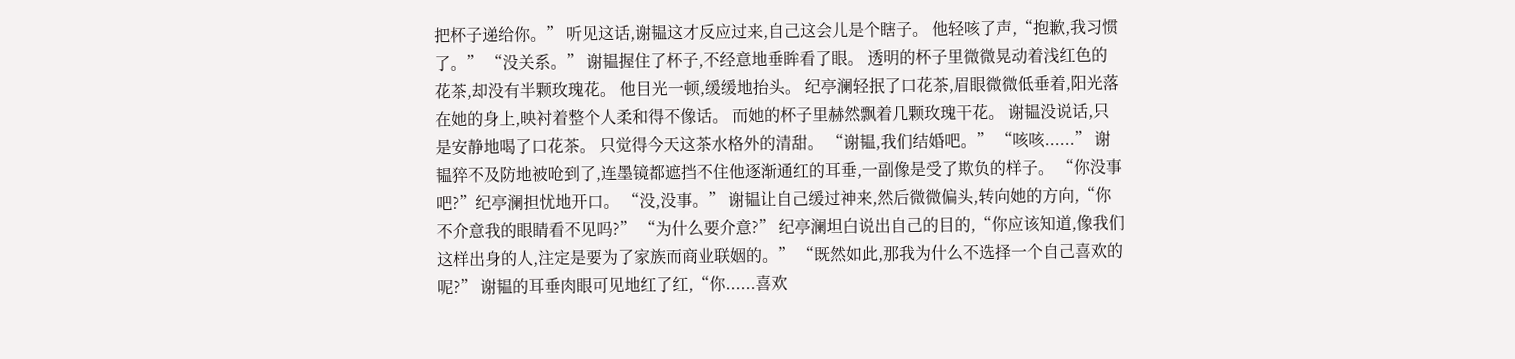把杯子递给你。” 听见这话,谢韫这才反应过来,自己这会儿是个瞎子。 他轻咳了声,“抱歉,我习惯了。” “没关系。” 谢韫握住了杯子,不经意地垂眸看了眼。 透明的杯子里微微晃动着浅红色的花茶,却没有半颗玫瑰花。 他目光一顿,缓缓地抬头。 纪亭澜轻抿了口花茶,眉眼微微低垂着,阳光落在她的身上,映衬着整个人柔和得不像话。 而她的杯子里赫然飘着几颗玫瑰干花。 谢韫没说话,只是安静地喝了口花茶。 只觉得今天这茶水格外的清甜。 “谢韫,我们结婚吧。” “咳咳......” 谢韫猝不及防地被呛到了,连墨镜都遮挡不住他逐渐通红的耳垂,一副像是受了欺负的样子。 “你没事吧?”纪亭澜担忧地开口。 “没,没事。” 谢韫让自己缓过神来,然后微微偏头,转向她的方向,“你不介意我的眼睛看不见吗?” “为什么要介意?” 纪亭澜坦白说出自己的目的,“你应该知道,像我们这样出身的人,注定是要为了家族而商业联姻的。” “既然如此,那我为什么不选择一个自己喜欢的呢?” 谢韫的耳垂肉眼可见地红了红,“你......喜欢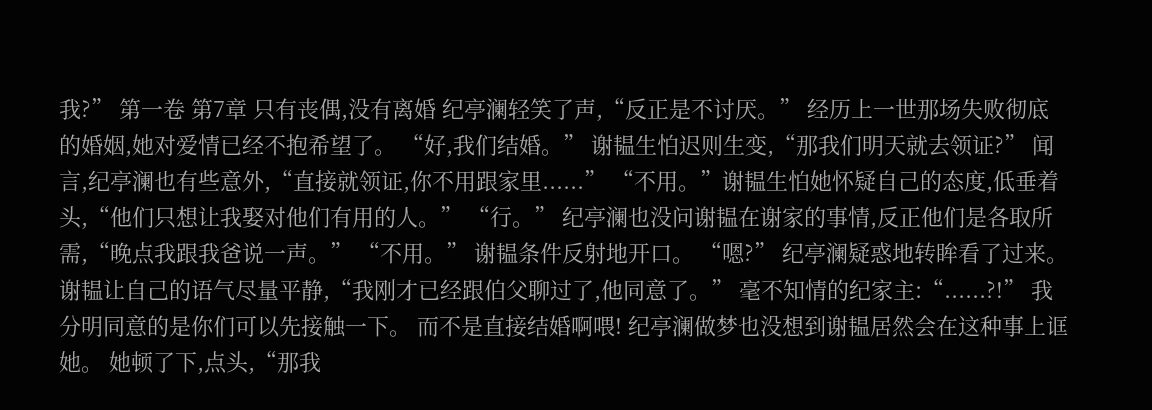我?” 第一卷 第7章 只有丧偶,没有离婚 纪亭澜轻笑了声,“反正是不讨厌。” 经历上一世那场失败彻底的婚姻,她对爱情已经不抱希望了。 “好,我们结婚。” 谢韫生怕迟则生变,“那我们明天就去领证?” 闻言,纪亭澜也有些意外,“直接就领证,你不用跟家里......” “不用。”谢韫生怕她怀疑自己的态度,低垂着头,“他们只想让我娶对他们有用的人。” “行。” 纪亭澜也没问谢韫在谢家的事情,反正他们是各取所需,“晚点我跟我爸说一声。” “不用。” 谢韫条件反射地开口。 “嗯?” 纪亭澜疑惑地转眸看了过来。 谢韫让自己的语气尽量平静,“我刚才已经跟伯父聊过了,他同意了。” 毫不知情的纪家主:“......?!” 我分明同意的是你们可以先接触一下。 而不是直接结婚啊喂! 纪亭澜做梦也没想到谢韫居然会在这种事上诓她。 她顿了下,点头,“那我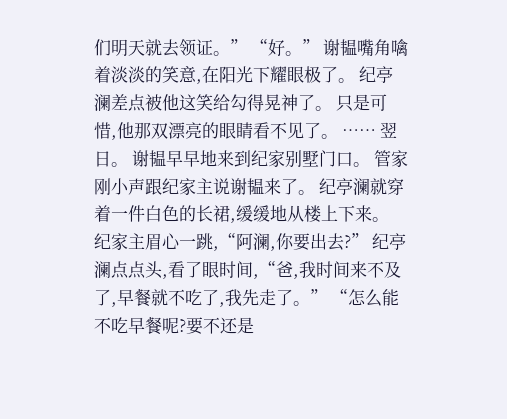们明天就去领证。” “好。” 谢韫嘴角噙着淡淡的笑意,在阳光下耀眼极了。 纪亭澜差点被他这笑给勾得晃神了。 只是可惜,他那双漂亮的眼睛看不见了。 …… 翌日。 谢韫早早地来到纪家别墅门口。 管家刚小声跟纪家主说谢韫来了。 纪亭澜就穿着一件白色的长裙,缓缓地从楼上下来。 纪家主眉心一跳,“阿澜,你要出去?” 纪亭澜点点头,看了眼时间,“爸,我时间来不及了,早餐就不吃了,我先走了。” “怎么能不吃早餐呢?要不还是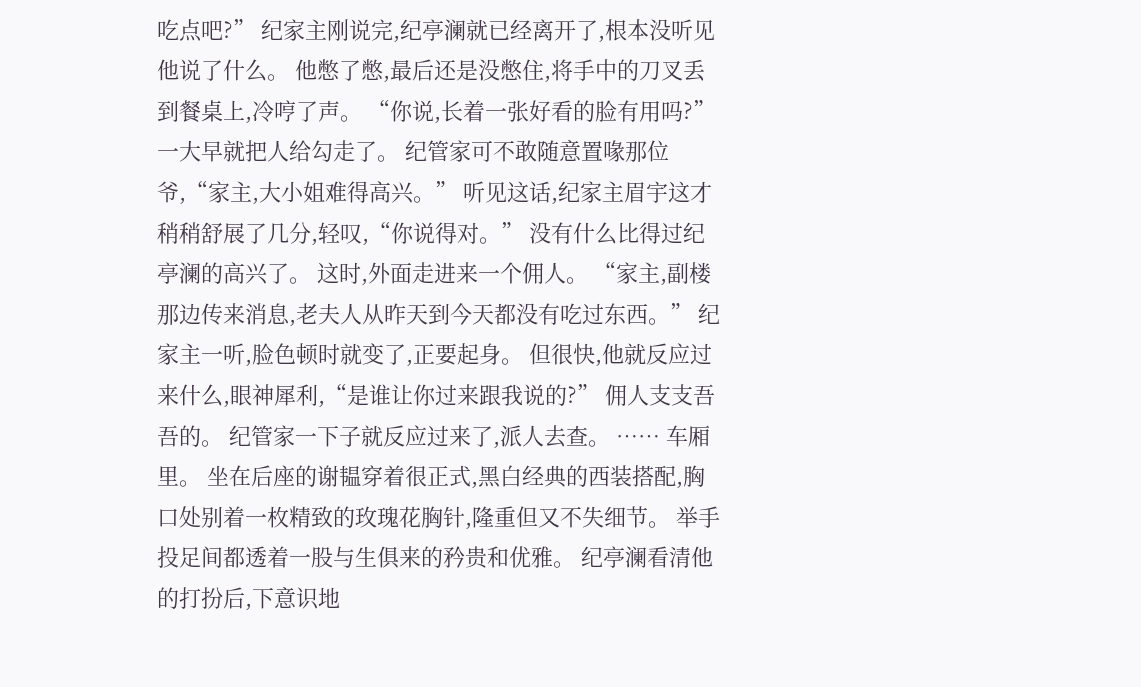吃点吧?” 纪家主刚说完,纪亭澜就已经离开了,根本没听见他说了什么。 他憋了憋,最后还是没憋住,将手中的刀叉丢到餐桌上,冷哼了声。 “你说,长着一张好看的脸有用吗?” 一大早就把人给勾走了。 纪管家可不敢随意置喙那位爷,“家主,大小姐难得高兴。” 听见这话,纪家主眉宇这才稍稍舒展了几分,轻叹,“你说得对。” 没有什么比得过纪亭澜的高兴了。 这时,外面走进来一个佣人。 “家主,副楼那边传来消息,老夫人从昨天到今天都没有吃过东西。” 纪家主一听,脸色顿时就变了,正要起身。 但很快,他就反应过来什么,眼神犀利,“是谁让你过来跟我说的?” 佣人支支吾吾的。 纪管家一下子就反应过来了,派人去查。 …… 车厢里。 坐在后座的谢韫穿着很正式,黑白经典的西装搭配,胸口处别着一枚精致的玫瑰花胸针,隆重但又不失细节。 举手投足间都透着一股与生俱来的矜贵和优雅。 纪亭澜看清他的打扮后,下意识地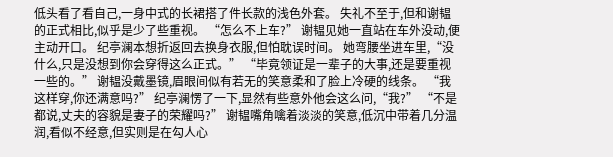低头看了看自己,一身中式的长裙搭了件长款的浅色外套。 失礼不至于,但和谢韫的正式相比,似乎是少了些重视。 “怎么不上车?” 谢韫见她一直站在车外没动,便主动开口。 纪亭澜本想折返回去换身衣服,但怕耽误时间。 她弯腰坐进车里,“没什么,只是没想到你会穿得这么正式。” “毕竟领证是一辈子的大事,还是要重视一些的。” 谢韫没戴墨镜,眉眼间似有若无的笑意柔和了脸上冷硬的线条。 “我这样穿,你还满意吗?” 纪亭澜愣了一下,显然有些意外他会这么问,“我?” “不是都说,丈夫的容貌是妻子的荣耀吗?” 谢韫嘴角噙着淡淡的笑意,低沉中带着几分温润,看似不经意,但实则是在勾人心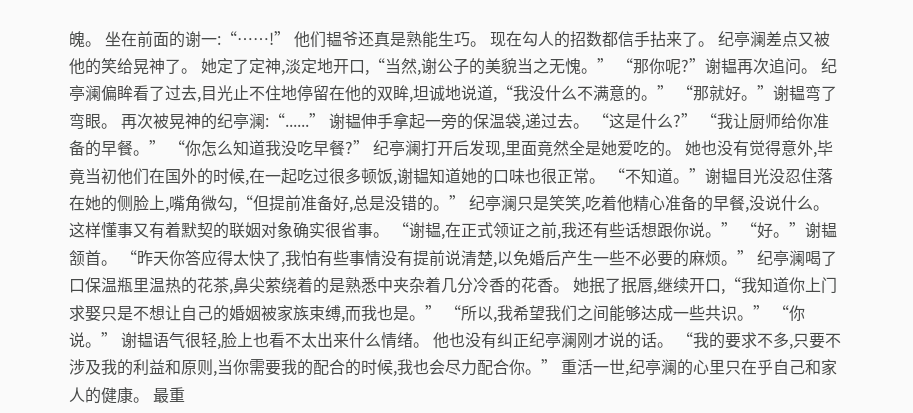魄。 坐在前面的谢一:“……!” 他们韫爷还真是熟能生巧。 现在勾人的招数都信手拈来了。 纪亭澜差点又被他的笑给晃神了。 她定了定神,淡定地开口,“当然,谢公子的美貌当之无愧。” “那你呢?”谢韫再次追问。 纪亭澜偏眸看了过去,目光止不住地停留在他的双眸,坦诚地说道,“我没什么不满意的。” “那就好。”谢韫弯了弯眼。 再次被晃神的纪亭澜:“......” 谢韫伸手拿起一旁的保温袋,递过去。 “这是什么?” “我让厨师给你准备的早餐。” “你怎么知道我没吃早餐?” 纪亭澜打开后发现,里面竟然全是她爱吃的。 她也没有觉得意外,毕竟当初他们在国外的时候,在一起吃过很多顿饭,谢韫知道她的口味也很正常。 “不知道。”谢韫目光没忍住落在她的侧脸上,嘴角微勾,“但提前准备好,总是没错的。” 纪亭澜只是笑笑,吃着他精心准备的早餐,没说什么。 这样懂事又有着默契的联姻对象确实很省事。 “谢韫,在正式领证之前,我还有些话想跟你说。” “好。”谢韫颔首。 “昨天你答应得太快了,我怕有些事情没有提前说清楚,以免婚后产生一些不必要的麻烦。” 纪亭澜喝了口保温瓶里温热的花茶,鼻尖萦绕着的是熟悉中夹杂着几分冷香的花香。 她抿了抿唇,继续开口,“我知道你上门求娶只是不想让自己的婚姻被家族束缚,而我也是。” “所以,我希望我们之间能够达成一些共识。” “你说。” 谢韫语气很轻,脸上也看不太出来什么情绪。 他也没有纠正纪亭澜刚才说的话。 “我的要求不多,只要不涉及我的利益和原则,当你需要我的配合的时候,我也会尽力配合你。” 重活一世,纪亭澜的心里只在乎自己和家人的健康。 最重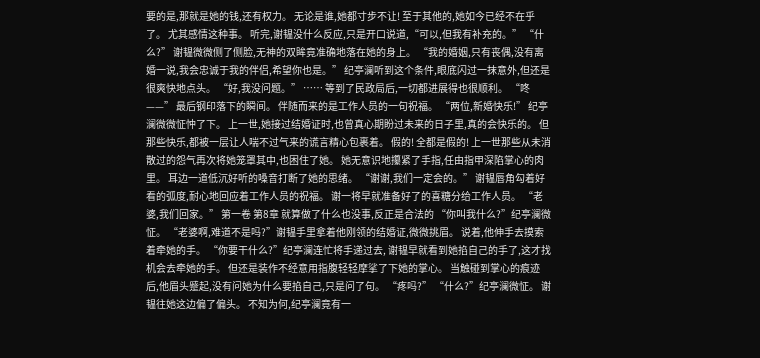要的是,那就是她的钱,还有权力。 无论是谁,她都寸步不让! 至于其他的,她如今已经不在乎了。 尤其感情这种事。 听完,谢韫没什么反应,只是开口说道,“可以,但我有补充的。” “什么?” 谢韫微微侧了侧脸,无神的双眸竟准确地落在她的身上。 “我的婚姻,只有丧偶,没有离婚一说,我会忠诚于我的伴侣,希望你也是。” 纪亭澜听到这个条件,眼底闪过一抹意外,但还是很爽快地点头。 “好,我没问题。” …… 等到了民政局后,一切都进展得也很顺利。 “咚——” 最后钢印落下的瞬间。 伴随而来的是工作人员的一句祝福。 “两位,新婚快乐!” 纪亭澜微微怔忡了下。 上一世,她接过结婚证时,也曾真心期盼过未来的日子里,真的会快乐的。 但那些快乐,都被一层让人喘不过气来的谎言精心包裹着。 假的! 全都是假的! 上一世那些从未消散过的怨气再次将她笼罩其中,也困住了她。 她无意识地攥紧了手指,任由指甲深陷掌心的肉里。 耳边一道低沉好听的嗓音打断了她的思绪。 “谢谢,我们一定会的。” 谢韫唇角勾着好看的弧度,耐心地回应着工作人员的祝福。 谢一将早就准备好了的喜糖分给工作人员。 “老婆,我们回家。” 第一卷 第8章 就算做了什么也没事,反正是合法的 “你叫我什么?”纪亭澜微怔。 “老婆啊,难道不是吗?”谢韫手里拿着他刚领的结婚证,微微挑眉。 说着,他伸手去摸索着牵她的手。 “你要干什么?”纪亭澜连忙将手递过去, 谢韫早就看到她掐自己的手了,这才找机会去牵她的手。 但还是装作不经意用指腹轻轻摩挲了下她的掌心。 当触碰到掌心的痕迹后,他眉头蹙起,没有问她为什么要掐自己,只是问了句。 “疼吗?” “什么?”纪亭澜微怔。 谢韫往她这边偏了偏头。 不知为何,纪亭澜竟有一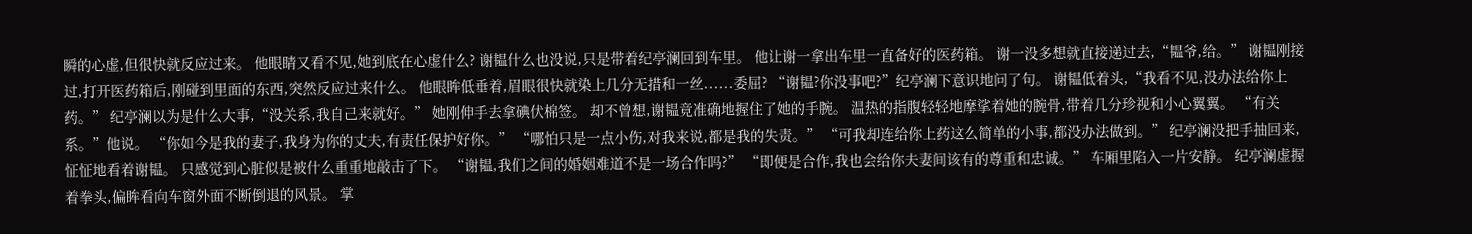瞬的心虚,但很快就反应过来。 他眼睛又看不见,她到底在心虚什么? 谢韫什么也没说,只是带着纪亭澜回到车里。 他让谢一拿出车里一直备好的医药箱。 谢一没多想就直接递过去,“韫爷,给。” 谢韫刚接过,打开医药箱后,刚碰到里面的东西,突然反应过来什么。 他眼眸低垂着,眉眼很快就染上几分无措和一丝......委屈? “谢韫?你没事吧?”纪亭澜下意识地问了句。 谢韫低着头,“我看不见,没办法给你上药。” 纪亭澜以为是什么大事,“没关系,我自己来就好。” 她刚伸手去拿碘伏棉签。 却不曾想,谢韫竟准确地握住了她的手腕。 温热的指腹轻轻地摩挲着她的腕骨,带着几分珍视和小心翼翼。 “有关系。”他说。 “你如今是我的妻子,我身为你的丈夫,有责任保护好你。” “哪怕只是一点小伤,对我来说,都是我的失责。” “可我却连给你上药这么简单的小事,都没办法做到。” 纪亭澜没把手抽回来,怔怔地看着谢韫。 只感觉到心脏似是被什么重重地敲击了下。 “谢韫,我们之间的婚姻难道不是一场合作吗?” “即便是合作,我也会给你夫妻间该有的尊重和忠诚。” 车厢里陷入一片安静。 纪亭澜虚握着拳头,偏眸看向车窗外面不断倒退的风景。 掌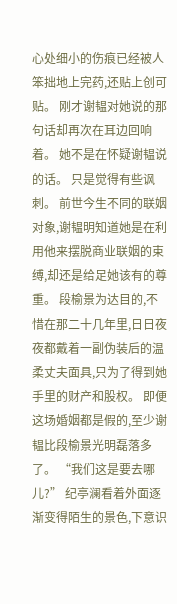心处细小的伤痕已经被人笨拙地上完药,还贴上创可贴。 刚才谢韫对她说的那句话却再次在耳边回响着。 她不是在怀疑谢韫说的话。 只是觉得有些讽刺。 前世今生不同的联姻对象,谢韫明知道她是在利用他来摆脱商业联姻的束缚,却还是给足她该有的尊重。 段榆景为达目的,不惜在那二十几年里,日日夜夜都戴着一副伪装后的温柔丈夫面具,只为了得到她手里的财产和股权。 即便这场婚姻都是假的,至少谢韫比段榆景光明磊落多了。 “我们这是要去哪儿?” 纪亭澜看着外面逐渐变得陌生的景色,下意识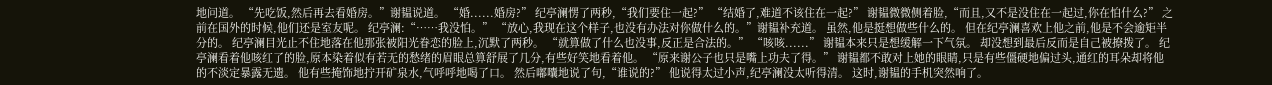地问道。 “先吃饭,然后再去看婚房。”谢韫说道。 “婚......婚房?” 纪亭澜愣了两秒,“我们要住一起?” “结婚了,难道不该住在一起?” 谢韫微微侧着脸,“而且,又不是没住在一起过,你在怕什么?” 之前在国外的时候,他们还是室友呢。 纪亭澜:“……我没怕。” “放心,我现在这个样子,也没有办法对你做什么的。”谢韫补充道。 虽然,他是挺想做些什么的。 但在纪亭澜喜欢上他之前,他是不会逾矩半分的。 纪亭澜目光止不住地落在他那张被阳光眷恋的脸上,沉默了两秒。 “就算做了什么也没事,反正是合法的。” “咳咳......” 谢韫本来只是想缓解一下气氛。 却没想到最后反而是自己被撩拨了。 纪亭澜看着他咳红了的脸,原本染着似有若无的愁绪的眉眼总算舒展了几分,有些好笑地看着他。 “原来谢公子也只是嘴上功夫了得。” 谢韫都不敢对上她的眼睛,只是有些僵硬地偏过头,通红的耳朵却将他的不淡定暴露无遗。 他有些掩饰地拧开矿泉水,气呼呼地喝了口。 然后嘟囔地说了句,“谁说的?” 他说得太过小声,纪亭澜没太听得清。 这时,谢韫的手机突然响了。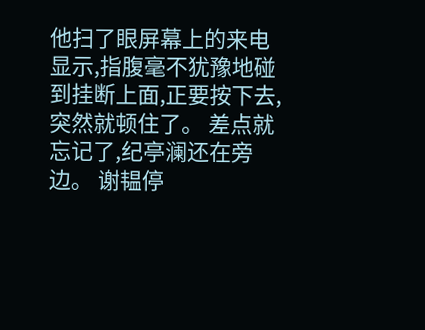他扫了眼屏幕上的来电显示,指腹毫不犹豫地碰到挂断上面,正要按下去,突然就顿住了。 差点就忘记了,纪亭澜还在旁边。 谢韫停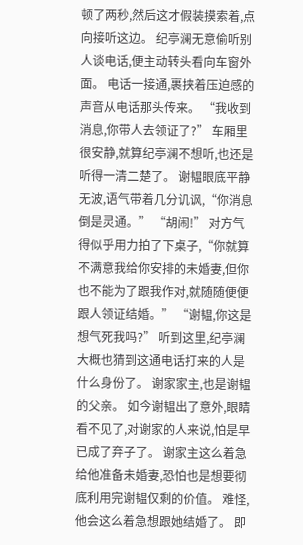顿了两秒,然后这才假装摸索着,点向接听这边。 纪亭澜无意偷听别人谈电话,便主动转头看向车窗外面。 电话一接通,裹挟着压迫感的声音从电话那头传来。 “我收到消息,你带人去领证了?” 车厢里很安静,就算纪亭澜不想听,也还是听得一清二楚了。 谢韫眼底平静无波,语气带着几分讥讽,“你消息倒是灵通。” “胡闹!” 对方气得似乎用力拍了下桌子,“你就算不满意我给你安排的未婚妻,但你也不能为了跟我作对,就随随便便跟人领证结婚。” “谢韫,你这是想气死我吗?” 听到这里,纪亭澜大概也猜到这通电话打来的人是什么身份了。 谢家家主,也是谢韫的父亲。 如今谢韫出了意外,眼睛看不见了,对谢家的人来说,怕是早已成了弃子了。 谢家主这么着急给他准备未婚妻,恐怕也是想要彻底利用完谢韫仅剩的价值。 难怪,他会这么着急想跟她结婚了。 即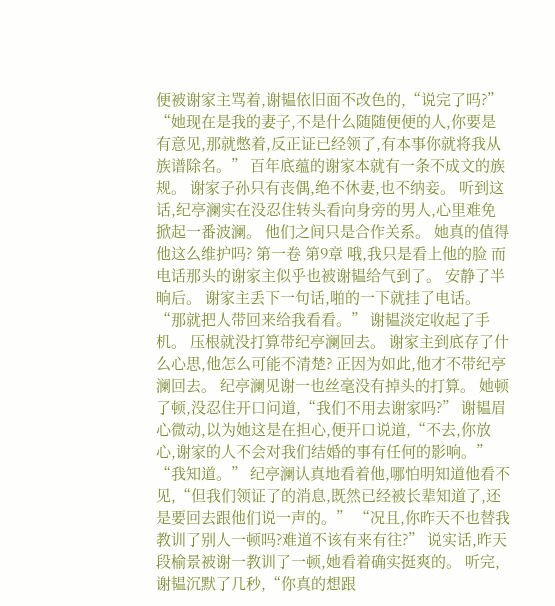便被谢家主骂着,谢韫依旧面不改色的,“说完了吗?” “她现在是我的妻子,不是什么随随便便的人,你要是有意见,那就憋着,反正证已经领了,有本事你就将我从族谱除名。” 百年底蕴的谢家本就有一条不成文的族规。 谢家子孙只有丧偶,绝不休妻,也不纳妾。 听到这话,纪亭澜实在没忍住转头看向身旁的男人,心里难免掀起一番波澜。 他们之间只是合作关系。 她真的值得他这么维护吗? 第一卷 第9章 哦,我只是看上他的脸 而电话那头的谢家主似乎也被谢韫给气到了。 安静了半晌后。 谢家主丢下一句话,啪的一下就挂了电话。 “那就把人带回来给我看看。” 谢韫淡定收起了手机。 压根就没打算带纪亭澜回去。 谢家主到底存了什么心思,他怎么可能不清楚? 正因为如此,他才不带纪亭澜回去。 纪亭澜见谢一也丝毫没有掉头的打算。 她顿了顿,没忍住开口问道,“我们不用去谢家吗?” 谢韫眉心微动,以为她这是在担心,便开口说道,“不去,你放心,谢家的人不会对我们结婚的事有任何的影响。” “我知道。” 纪亭澜认真地看着他,哪怕明知道他看不见,“但我们领证了的消息,既然已经被长辈知道了,还是要回去跟他们说一声的。” “况且,你昨天不也替我教训了别人一顿吗?难道不该有来有往?” 说实话,昨天段榆景被谢一教训了一顿,她看着确实挺爽的。 听完,谢韫沉默了几秒,“你真的想跟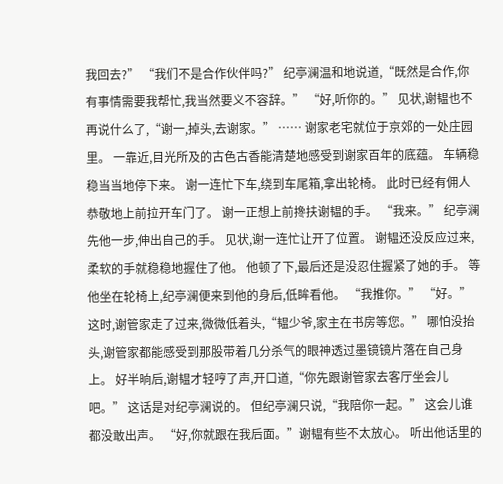我回去?” “我们不是合作伙伴吗?” 纪亭澜温和地说道,“既然是合作,你有事情需要我帮忙,我当然要义不容辞。” “好,听你的。” 见状,谢韫也不再说什么了,“谢一,掉头,去谢家。” …… 谢家老宅就位于京郊的一处庄园里。 一靠近,目光所及的古色古香能清楚地感受到谢家百年的底蕴。 车辆稳稳当当地停下来。 谢一连忙下车,绕到车尾箱,拿出轮椅。 此时已经有佣人恭敬地上前拉开车门了。 谢一正想上前搀扶谢韫的手。 “我来。” 纪亭澜先他一步,伸出自己的手。 见状,谢一连忙让开了位置。 谢韫还没反应过来,柔软的手就稳稳地握住了他。 他顿了下,最后还是没忍住握紧了她的手。 等他坐在轮椅上,纪亭澜便来到他的身后,低眸看他。 “我推你。” “好。” 这时,谢管家走了过来,微微低着头,“韫少爷,家主在书房等您。” 哪怕没抬头,谢管家都能感受到那股带着几分杀气的眼神透过墨镜镜片落在自己身上。 好半晌后,谢韫才轻哼了声,开口道,“你先跟谢管家去客厅坐会儿吧。” 这话是对纪亭澜说的。 但纪亭澜只说,“我陪你一起。” 这会儿谁都没敢出声。 “好,你就跟在我后面。”谢韫有些不太放心。 听出他话里的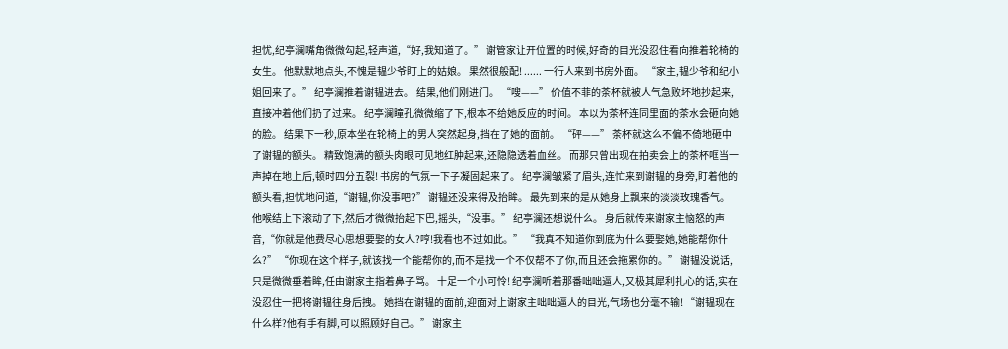担忧,纪亭澜嘴角微微勾起,轻声道,“好,我知道了。” 谢管家让开位置的时候,好奇的目光没忍住看向推着轮椅的女生。 他默默地点头,不愧是韫少爷盯上的姑娘。 果然很般配! ...... 一行人来到书房外面。 “家主,韫少爷和纪小姐回来了。” 纪亭澜推着谢韫进去。 结果,他们刚进门。 “嗖——” 价值不菲的茶杯就被人气急败坏地抄起来,直接冲着他们扔了过来。 纪亭澜瞳孔微微缩了下,根本不给她反应的时间。 本以为茶杯连同里面的茶水会砸向她的脸。 结果下一秒,原本坐在轮椅上的男人突然起身,挡在了她的面前。 “砰——” 茶杯就这么不偏不倚地砸中了谢韫的额头。 精致饱满的额头肉眼可见地红肿起来,还隐隐透着血丝。 而那只曾出现在拍卖会上的茶杯哐当一声掉在地上后,顿时四分五裂! 书房的气氛一下子凝固起来了。 纪亭澜皱紧了眉头,连忙来到谢韫的身旁,盯着他的额头看,担忧地问道,“谢韫,你没事吧?” 谢韫还没来得及抬眸。 最先到来的是从她身上飘来的淡淡玫瑰香气。 他喉结上下滚动了下,然后才微微抬起下巴,摇头,“没事。” 纪亭澜还想说什么。 身后就传来谢家主恼怒的声音,“你就是他费尽心思想要娶的女人?哼!我看也不过如此。” “我真不知道你到底为什么要娶她,她能帮你什么?” “你现在这个样子,就该找一个能帮你的,而不是找一个不仅帮不了你,而且还会拖累你的。” 谢韫没说话,只是微微垂着眸,任由谢家主指着鼻子骂。 十足一个小可怜! 纪亭澜听着那番咄咄逼人,又极其犀利扎心的话,实在没忍住一把将谢韫往身后拽。 她挡在谢韫的面前,迎面对上谢家主咄咄逼人的目光,气场也分毫不输! “谢韫现在什么样?他有手有脚,可以照顾好自己。” 谢家主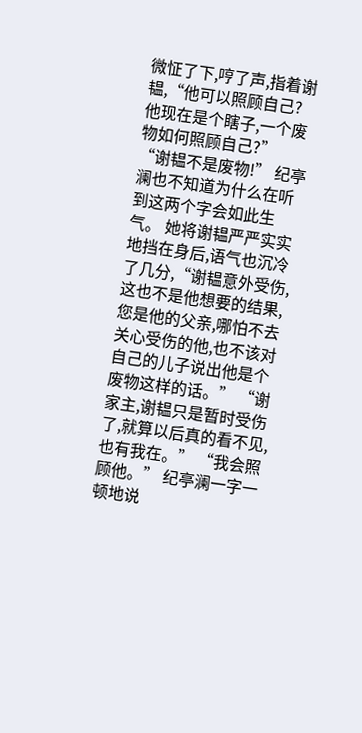微怔了下,哼了声,指着谢韫,“他可以照顾自己?他现在是个瞎子,一个废物如何照顾自己?” “谢韫不是废物!” 纪亭澜也不知道为什么在听到这两个字会如此生气。 她将谢韫严严实实地挡在身后,语气也沉冷了几分,“谢韫意外受伤,这也不是他想要的结果,您是他的父亲,哪怕不去关心受伤的他,也不该对自己的儿子说出他是个废物这样的话。” “谢家主,谢韫只是暂时受伤了,就算以后真的看不见,也有我在。” “我会照顾他。” 纪亭澜一字一顿地说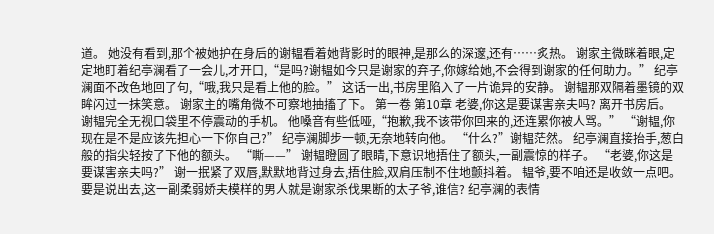道。 她没有看到,那个被她护在身后的谢韫看着她背影时的眼神,是那么的深邃,还有……炙热。 谢家主微眯着眼,定定地盯着纪亭澜看了一会儿,才开口,“是吗?谢韫如今只是谢家的弃子,你嫁给她,不会得到谢家的任何助力。” 纪亭澜面不改色地回了句,“哦,我只是看上他的脸。” 这话一出,书房里陷入了一片诡异的安静。 谢韫那双隔着墨镜的双眸闪过一抹笑意。 谢家主的嘴角微不可察地抽搐了下。 第一卷 第10章 老婆,你这是要谋害亲夫吗? 离开书房后。 谢韫完全无视口袋里不停震动的手机。 他嗓音有些低哑,“抱歉,我不该带你回来的,还连累你被人骂。” “谢韫,你现在是不是应该先担心一下你自己?” 纪亭澜脚步一顿,无奈地转向他。 “什么?”谢韫茫然。 纪亭澜直接抬手,葱白般的指尖轻按了下他的额头。 “嘶——” 谢韫瞪圆了眼睛,下意识地捂住了额头,一副震惊的样子。 “老婆,你这是要谋害亲夫吗?” 谢一抿紧了双唇,默默地背过身去,捂住脸,双肩压制不住地颤抖着。 韫爷,要不咱还是收敛一点吧。 要是说出去,这一副柔弱娇夫模样的男人就是谢家杀伐果断的太子爷,谁信? 纪亭澜的表情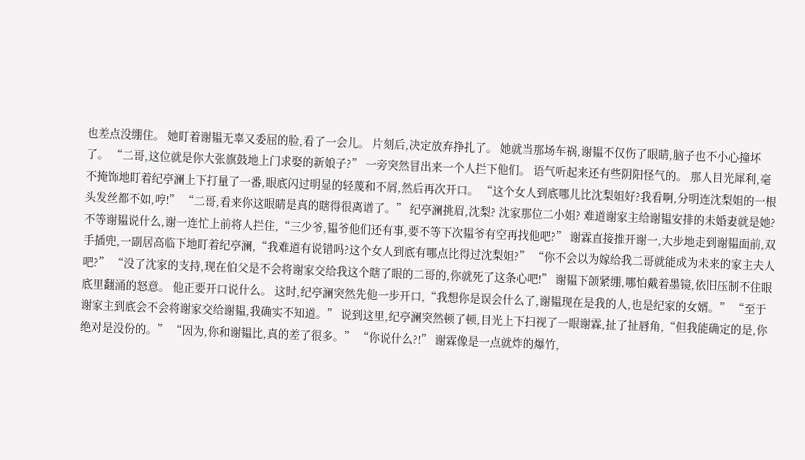也差点没绷住。 她盯着谢韫无辜又委屈的脸,看了一会儿。 片刻后,决定放弃挣扎了。 她就当那场车祸,谢韫不仅伤了眼睛,脑子也不小心撞坏了。 “二哥,这位就是你大张旗鼓地上门求娶的新娘子?” 一旁突然冒出来一个人拦下他们。 语气听起来还有些阴阳怪气的。 那人目光犀利,毫不掩饰地盯着纪亭澜上下打量了一番,眼底闪过明显的轻蔑和不屑,然后再次开口。 “这个女人到底哪儿比沈梨姐好?我看啊,分明连沈梨姐的一根头发丝都不如,哼!” “二哥,看来你这眼睛是真的瞎得很离谱了。” 纪亭澜挑眉,沈梨? 沈家那位二小姐? 难道谢家主给谢韫安排的未婚妻就是她? 不等谢韫说什么,谢一连忙上前将人拦住,“三少爷,韫爷他们还有事,要不等下次韫爷有空再找他吧?” 谢霖直接推开谢一,大步地走到谢韫面前,双手插兜,一副居高临下地盯着纪亭澜,“我难道有说错吗?这个女人到底有哪点比得过沈梨姐?” “你不会以为嫁给我二哥就能成为未来的家主夫人吧?” “没了沈家的支持,现在伯父是不会将谢家交给我这个瞎了眼的二哥的,你就死了这条心吧!” 谢韫下颌紧绷,哪怕戴着墨镜,依旧压制不住眼底里翻涌的怒意。 他正要开口说什么。 这时,纪亭澜突然先他一步开口,“我想你是误会什么了,谢韫现在是我的人,也是纪家的女婿。” “至于谢家主到底会不会将谢家交给谢韫,我确实不知道。” 说到这里,纪亭澜突然顿了顿,目光上下扫视了一眼谢霖,扯了扯唇角,“但我能确定的是,你绝对是没份的。” “因为,你和谢韫比,真的差了很多。” “你说什么?!” 谢霖像是一点就炸的爆竹,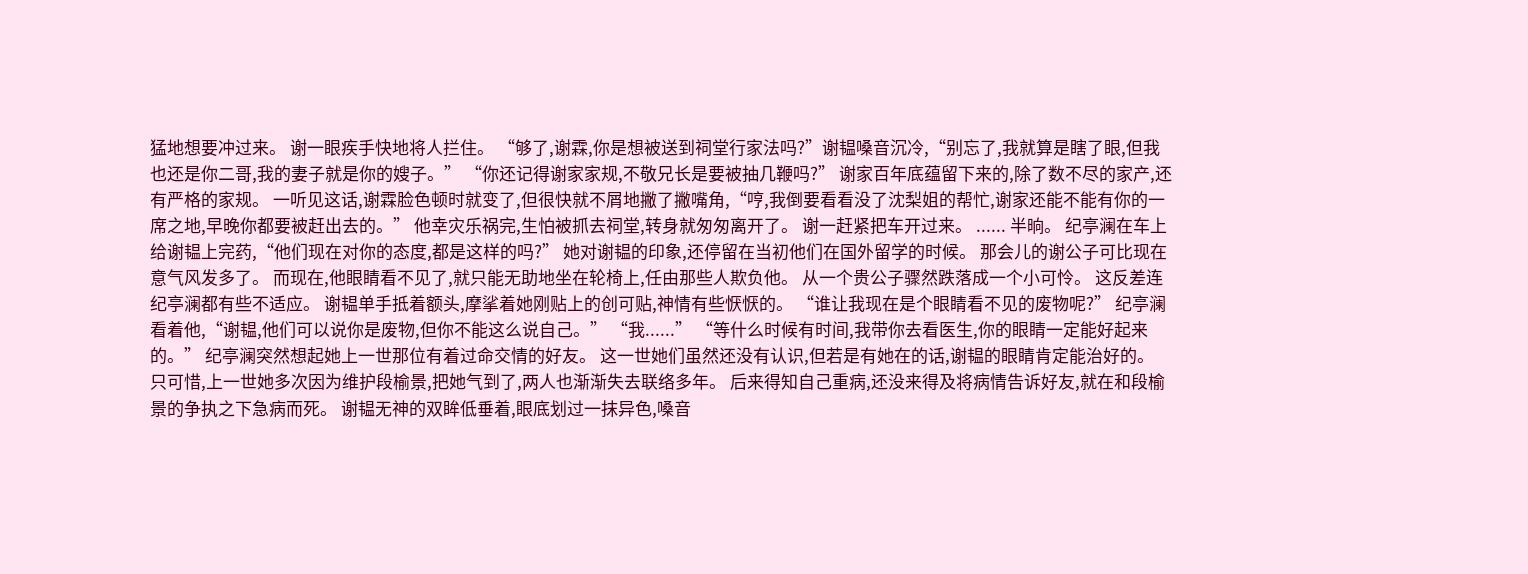猛地想要冲过来。 谢一眼疾手快地将人拦住。 “够了,谢霖,你是想被送到祠堂行家法吗?”谢韫嗓音沉冷,“别忘了,我就算是瞎了眼,但我也还是你二哥,我的妻子就是你的嫂子。” “你还记得谢家家规,不敬兄长是要被抽几鞭吗?” 谢家百年底蕴留下来的,除了数不尽的家产,还有严格的家规。 一听见这话,谢霖脸色顿时就变了,但很快就不屑地撇了撇嘴角,“哼,我倒要看看没了沈梨姐的帮忙,谢家还能不能有你的一席之地,早晚你都要被赶出去的。” 他幸灾乐祸完,生怕被抓去祠堂,转身就匆匆离开了。 谢一赶紧把车开过来。 ...... 半晌。 纪亭澜在车上给谢韫上完药,“他们现在对你的态度,都是这样的吗?” 她对谢韫的印象,还停留在当初他们在国外留学的时候。 那会儿的谢公子可比现在意气风发多了。 而现在,他眼睛看不见了,就只能无助地坐在轮椅上,任由那些人欺负他。 从一个贵公子骤然跌落成一个小可怜。 这反差连纪亭澜都有些不适应。 谢韫单手抵着额头,摩挲着她刚贴上的创可贴,神情有些恹恹的。 “谁让我现在是个眼睛看不见的废物呢?” 纪亭澜看着他,“谢韫,他们可以说你是废物,但你不能这么说自己。” “我......” “等什么时候有时间,我带你去看医生,你的眼睛一定能好起来的。” 纪亭澜突然想起她上一世那位有着过命交情的好友。 这一世她们虽然还没有认识,但若是有她在的话,谢韫的眼睛肯定能治好的。 只可惜,上一世她多次因为维护段榆景,把她气到了,两人也渐渐失去联络多年。 后来得知自己重病,还没来得及将病情告诉好友,就在和段榆景的争执之下急病而死。 谢韫无神的双眸低垂着,眼底划过一抹异色,嗓音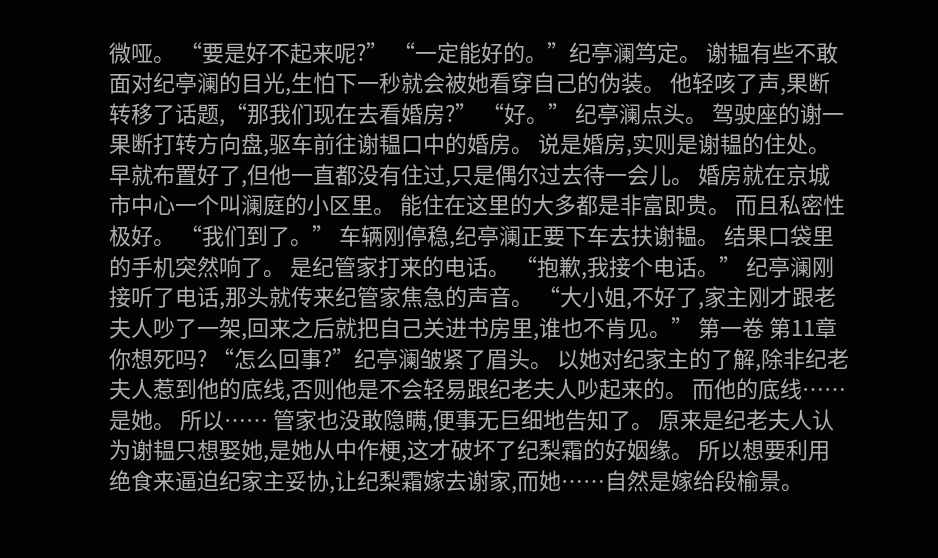微哑。 “要是好不起来呢?” “一定能好的。”纪亭澜笃定。 谢韫有些不敢面对纪亭澜的目光,生怕下一秒就会被她看穿自己的伪装。 他轻咳了声,果断转移了话题,“那我们现在去看婚房?” “好。” 纪亭澜点头。 驾驶座的谢一果断打转方向盘,驱车前往谢韫口中的婚房。 说是婚房,实则是谢韫的住处。 早就布置好了,但他一直都没有住过,只是偶尔过去待一会儿。 婚房就在京城市中心一个叫澜庭的小区里。 能住在这里的大多都是非富即贵。 而且私密性极好。 “我们到了。” 车辆刚停稳,纪亭澜正要下车去扶谢韫。 结果口袋里的手机突然响了。 是纪管家打来的电话。 “抱歉,我接个电话。” 纪亭澜刚接听了电话,那头就传来纪管家焦急的声音。 “大小姐,不好了,家主刚才跟老夫人吵了一架,回来之后就把自己关进书房里,谁也不肯见。” 第一卷 第11章 你想死吗? “怎么回事?”纪亭澜皱紧了眉头。 以她对纪家主的了解,除非纪老夫人惹到他的底线,否则他是不会轻易跟纪老夫人吵起来的。 而他的底线……是她。 所以…… 管家也没敢隐瞒,便事无巨细地告知了。 原来是纪老夫人认为谢韫只想娶她,是她从中作梗,这才破坏了纪梨霜的好姻缘。 所以想要利用绝食来逼迫纪家主妥协,让纪梨霜嫁去谢家,而她……自然是嫁给段榆景。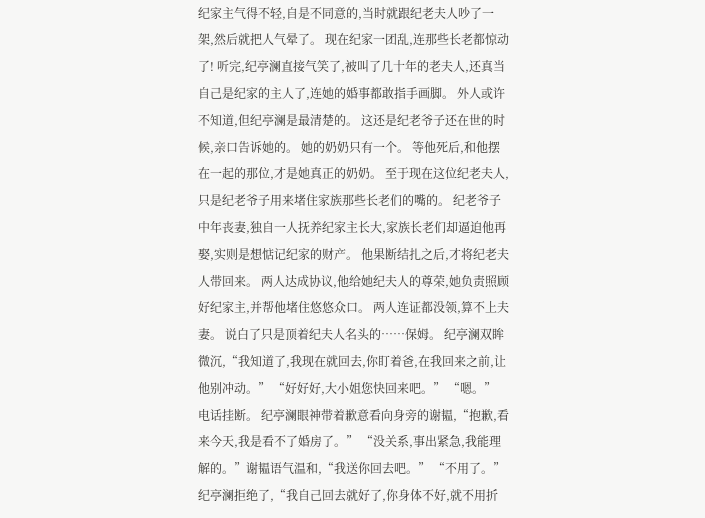纪家主气得不轻,自是不同意的,当时就跟纪老夫人吵了一架,然后就把人气晕了。 现在纪家一团乱,连那些长老都惊动了! 听完,纪亭澜直接气笑了,被叫了几十年的老夫人,还真当自己是纪家的主人了,连她的婚事都敢指手画脚。 外人或许不知道,但纪亭澜是最清楚的。 这还是纪老爷子还在世的时候,亲口告诉她的。 她的奶奶只有一个。 等他死后,和他摆在一起的那位,才是她真正的奶奶。 至于现在这位纪老夫人,只是纪老爷子用来堵住家族那些长老们的嘴的。 纪老爷子中年丧妻,独自一人抚养纪家主长大,家族长老们却逼迫他再娶,实则是想惦记纪家的财产。 他果断结扎之后,才将纪老夫人带回来。 两人达成协议,他给她纪夫人的尊荣,她负责照顾好纪家主,并帮他堵住悠悠众口。 两人连证都没领,算不上夫妻。 说白了只是顶着纪夫人名头的……保姆。 纪亭澜双眸微沉,“我知道了,我现在就回去,你盯着爸,在我回来之前,让他别冲动。” “好好好,大小姐您快回来吧。” “嗯。” 电话挂断。 纪亭澜眼神带着歉意看向身旁的谢韫,“抱歉,看来今天,我是看不了婚房了。” “没关系,事出紧急,我能理解的。”谢韫语气温和,“我送你回去吧。” “不用了。” 纪亭澜拒绝了,“我自己回去就好了,你身体不好,就不用折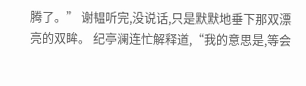腾了。” 谢韫听完,没说话,只是默默地垂下那双漂亮的双眸。 纪亭澜连忙解释道,“我的意思是,等会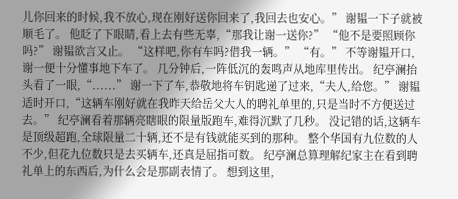儿你回来的时候,我不放心,现在刚好送你回来了,我回去也安心。” 谢韫一下子就被顺毛了。 他眨了下眼睛,看上去有些无辜,“那我让谢一送你?” “他不是要照顾你吗?” 谢韫欲言又止。 “这样吧,你有车吗?借我一辆。” “有。” 不等谢韫开口,谢一便十分懂事地下车了。 几分钟后,一阵低沉的轰鸣声从地库里传出。 纪亭澜抬头看了一眼,“......” 谢一下了车,恭敬地将车钥匙递了过来,“夫人,给您。” 谢韫适时开口,“这辆车刚好就在我昨天给岳父大人的聘礼单里的,只是当时不方便送过去。” 纪亭澜看着那辆亮瞎眼的限量版跑车,难得沉默了几秒。 没记错的话,这辆车是顶级超跑,全球限量二十辆,还不是有钱就能买到的那种。 整个华国有九位数的人不少,但花九位数只是去买辆车,还真是屈指可数。 纪亭澜总算理解纪家主在看到聘礼单上的东西后,为什么会是那副表情了。 想到这里,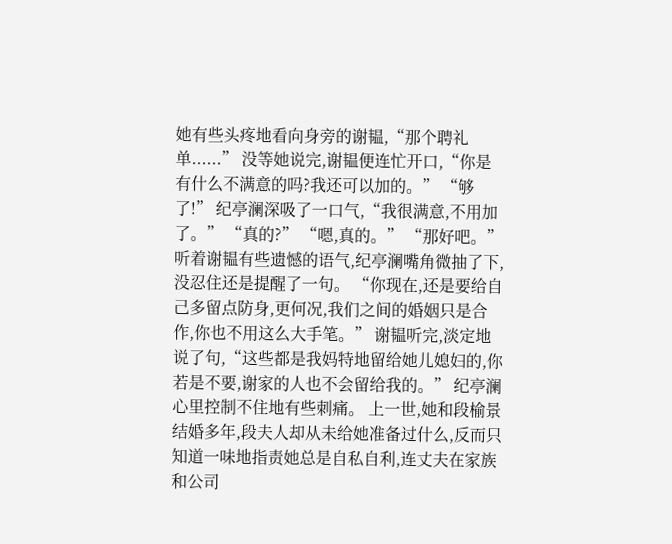她有些头疼地看向身旁的谢韫,“那个聘礼单......” 没等她说完,谢韫便连忙开口,“你是有什么不满意的吗?我还可以加的。” “够了!” 纪亭澜深吸了一口气,“我很满意,不用加了。” “真的?” “嗯,真的。” “那好吧。” 听着谢韫有些遗憾的语气,纪亭澜嘴角微抽了下,没忍住还是提醒了一句。 “你现在,还是要给自己多留点防身,更何况,我们之间的婚姻只是合作,你也不用这么大手笔。” 谢韫听完,淡定地说了句,“这些都是我妈特地留给她儿媳妇的,你若是不要,谢家的人也不会留给我的。” 纪亭澜心里控制不住地有些刺痛。 上一世,她和段榆景结婚多年,段夫人却从未给她准备过什么,反而只知道一味地指责她总是自私自利,连丈夫在家族和公司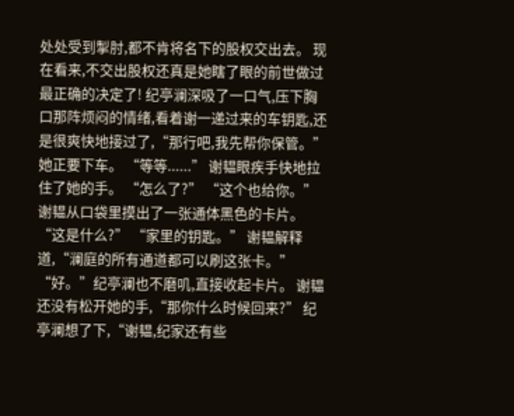处处受到掣肘,都不肯将名下的股权交出去。 现在看来,不交出股权还真是她瞎了眼的前世做过最正确的决定了! 纪亭澜深吸了一口气,压下胸口那阵烦闷的情绪,看着谢一递过来的车钥匙,还是很爽快地接过了,“那行吧,我先帮你保管。” 她正要下车。 “等等......” 谢韫眼疾手快地拉住了她的手。 “怎么了?” “这个也给你。” 谢韫从口袋里摸出了一张通体黑色的卡片。 “这是什么?” “家里的钥匙。” 谢韫解释道,“澜庭的所有通道都可以刷这张卡。” “好。”纪亭澜也不磨叽,直接收起卡片。 谢韫还没有松开她的手,“那你什么时候回来?” 纪亭澜想了下,“谢韫,纪家还有些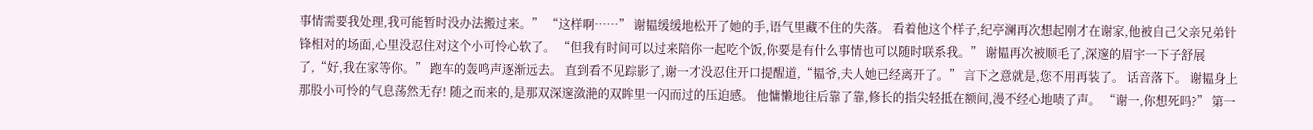事情需要我处理,我可能暂时没办法搬过来。” “这样啊……” 谢韫缓缓地松开了她的手,语气里藏不住的失落。 看着他这个样子,纪亭澜再次想起刚才在谢家,他被自己父亲兄弟针锋相对的场面,心里没忍住对这个小可怜心软了。 “但我有时间可以过来陪你一起吃个饭,你要是有什么事情也可以随时联系我。” 谢韫再次被顺毛了,深邃的眉宇一下子舒展了,“好,我在家等你。” 跑车的轰鸣声逐渐远去。 直到看不见踪影了,谢一才没忍住开口提醒道,“韫爷,夫人她已经离开了。” 言下之意就是,您不用再装了。 话音落下。 谢韫身上那股小可怜的气息荡然无存! 随之而来的,是那双深邃潋滟的双眸里一闪而过的压迫感。 他慵懒地往后靠了靠,修长的指尖轻抵在额间,漫不经心地啧了声。 “谢一,你想死吗?” 第一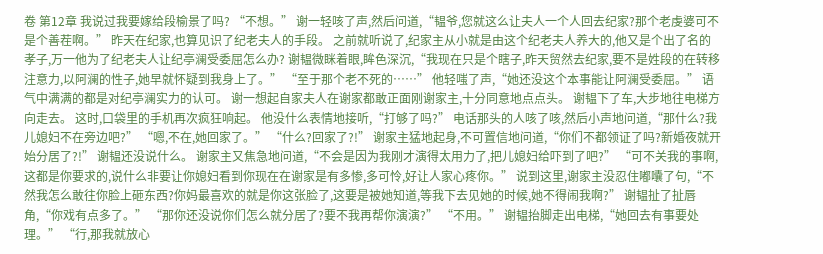卷 第12章 我说过我要嫁给段榆景了吗? “不想。” 谢一轻咳了声,然后问道,“韫爷,您就这么让夫人一个人回去纪家?那个老虔婆可不是个善茬啊。” 昨天在纪家,也算见识了纪老夫人的手段。 之前就听说了,纪家主从小就是由这个纪老夫人养大的,他又是个出了名的孝子,万一他为了纪老夫人让纪亭澜受委屈怎么办? 谢韫微眯着眼,眸色深沉,“我现在只是个瞎子,昨天贸然去纪家,要不是姓段的在转移注意力,以阿澜的性子,她早就怀疑到我身上了。” “至于那个老不死的……” 他轻嗤了声,“她还没这个本事能让阿澜受委屈。” 语气中满满的都是对纪亭澜实力的认可。 谢一想起自家夫人在谢家都敢正面刚谢家主,十分同意地点点头。 谢韫下了车,大步地往电梯方向走去。 这时,口袋里的手机再次疯狂响起。 他没什么表情地接听,“打够了吗?” 电话那头的人咳了咳,然后小声地问道,“那什么?我儿媳妇不在旁边吧?” “嗯,不在,她回家了。” “什么?回家了?!” 谢家主猛地起身,不可置信地问道,“你们不都领证了吗?新婚夜就开始分居了?!” 谢韫还没说什么。 谢家主又焦急地问道,“不会是因为我刚才演得太用力了,把儿媳妇给吓到了吧?” “可不关我的事啊,这都是你要求的,说什么非要让你媳妇看到你现在在谢家是有多惨,多可怜,好让人家心疼你。” 说到这里,谢家主没忍住嘟囔了句,“不然我怎么敢往你脸上砸东西?你妈最喜欢的就是你这张脸了,这要是被她知道,等我下去见她的时候,她不得闹我啊?” 谢韫扯了扯唇角,“你戏有点多了。” “那你还没说你们怎么就分居了?要不我再帮你演演?” “不用。” 谢韫抬脚走出电梯,“她回去有事要处理。” “行,那我就放心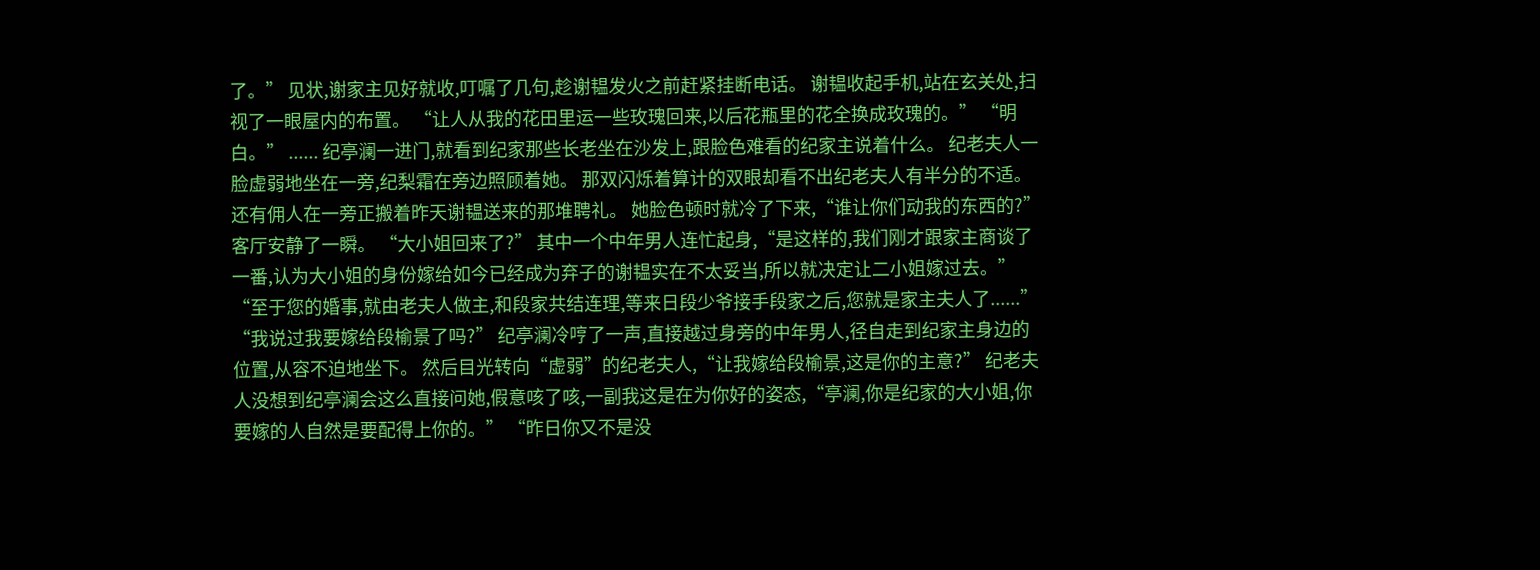了。” 见状,谢家主见好就收,叮嘱了几句,趁谢韫发火之前赶紧挂断电话。 谢韫收起手机,站在玄关处,扫视了一眼屋内的布置。 “让人从我的花田里运一些玫瑰回来,以后花瓶里的花全换成玫瑰的。” “明白。” ...... 纪亭澜一进门,就看到纪家那些长老坐在沙发上,跟脸色难看的纪家主说着什么。 纪老夫人一脸虚弱地坐在一旁,纪梨霜在旁边照顾着她。 那双闪烁着算计的双眼却看不出纪老夫人有半分的不适。 还有佣人在一旁正搬着昨天谢韫送来的那堆聘礼。 她脸色顿时就冷了下来,“谁让你们动我的东西的?” 客厅安静了一瞬。 “大小姐回来了?” 其中一个中年男人连忙起身,“是这样的,我们刚才跟家主商谈了一番,认为大小姐的身份嫁给如今已经成为弃子的谢韫实在不太妥当,所以就决定让二小姐嫁过去。” “至于您的婚事,就由老夫人做主,和段家共结连理,等来日段少爷接手段家之后,您就是家主夫人了......” “我说过我要嫁给段榆景了吗?” 纪亭澜冷哼了一声,直接越过身旁的中年男人,径自走到纪家主身边的位置,从容不迫地坐下。 然后目光转向“虚弱”的纪老夫人,“让我嫁给段榆景,这是你的主意?” 纪老夫人没想到纪亭澜会这么直接问她,假意咳了咳,一副我这是在为你好的姿态,“亭澜,你是纪家的大小姐,你要嫁的人自然是要配得上你的。” “昨日你又不是没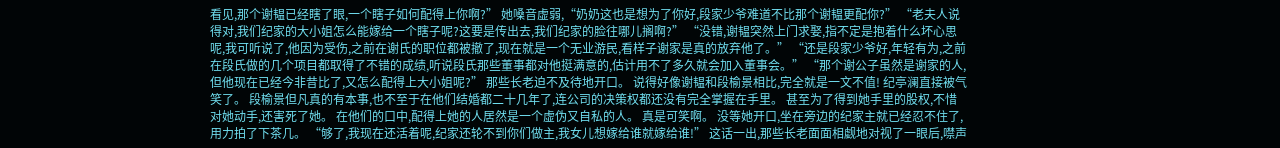看见,那个谢韫已经瞎了眼,一个瞎子如何配得上你啊?” 她嗓音虚弱,“奶奶这也是想为了你好,段家少爷难道不比那个谢韫更配你?” “老夫人说得对,我们纪家的大小姐怎么能嫁给一个瞎子呢?这要是传出去,我们纪家的脸往哪儿搁啊?” “没错,谢韫突然上门求娶,指不定是抱着什么坏心思呢,我可听说了,他因为受伤,之前在谢氏的职位都被撤了,现在就是一个无业游民,看样子谢家是真的放弃他了。” “还是段家少爷好,年轻有为,之前在段氏做的几个项目都取得了不错的成绩,听说段氏那些董事都对他挺满意的,估计用不了多久就会加入董事会。” “那个谢公子虽然是谢家的人,但他现在已经今非昔比了,又怎么配得上大小姐呢?” 那些长老迫不及待地开口。 说得好像谢韫和段榆景相比,完全就是一文不值! 纪亭澜直接被气笑了。 段榆景但凡真的有本事,也不至于在他们结婚都二十几年了,连公司的决策权都还没有完全掌握在手里。 甚至为了得到她手里的股权,不惜对她动手,还害死了她。 在他们的口中,配得上她的人居然是一个虚伪又自私的人。 真是可笑啊。 没等她开口,坐在旁边的纪家主就已经忍不住了,用力拍了下茶几。 “够了,我现在还活着呢,纪家还轮不到你们做主,我女儿想嫁给谁就嫁给谁!” 这话一出,那些长老面面相觑地对视了一眼后,噤声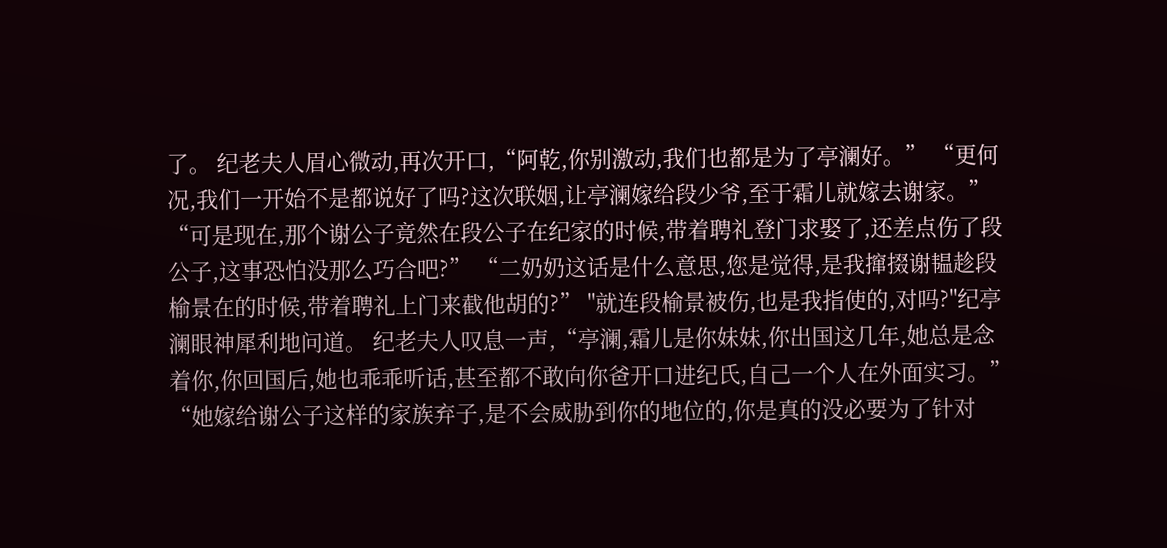了。 纪老夫人眉心微动,再次开口,“阿乾,你别激动,我们也都是为了亭澜好。” “更何况,我们一开始不是都说好了吗?这次联姻,让亭澜嫁给段少爷,至于霜儿就嫁去谢家。” “可是现在,那个谢公子竟然在段公子在纪家的时候,带着聘礼登门求娶了,还差点伤了段公子,这事恐怕没那么巧合吧?” “二奶奶这话是什么意思,您是觉得,是我撺掇谢韫趁段榆景在的时候,带着聘礼上门来截他胡的?” "就连段榆景被伤,也是我指使的,对吗?"纪亭澜眼神犀利地问道。 纪老夫人叹息一声,“亭澜,霜儿是你妹妹,你出国这几年,她总是念着你,你回国后,她也乖乖听话,甚至都不敢向你爸开口进纪氏,自己一个人在外面实习。” “她嫁给谢公子这样的家族弃子,是不会威胁到你的地位的,你是真的没必要为了针对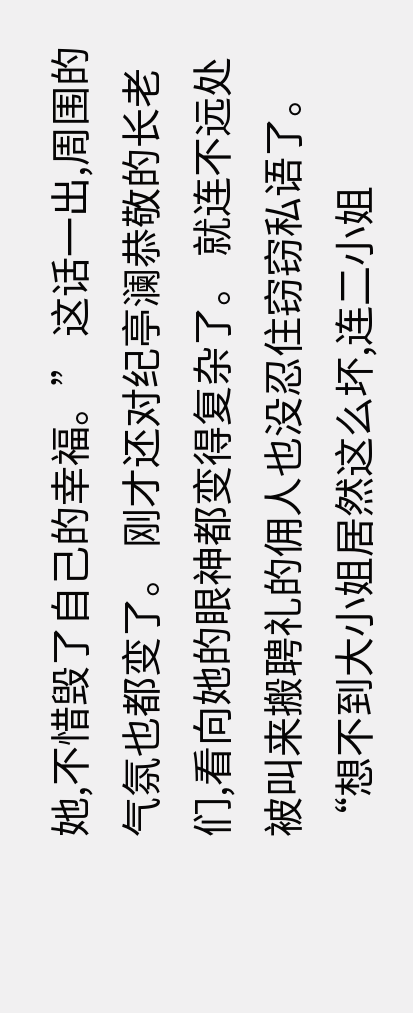她,不惜毁了自己的幸福。” 这话一出,周围的气氛也都变了。 刚才还对纪亭澜恭敬的长老们,看向她的眼神都变得复杂了。 就连不远处被叫来搬聘礼的佣人也没忍住窃窃私语了。 “想不到大小姐居然这么坏,连二小姐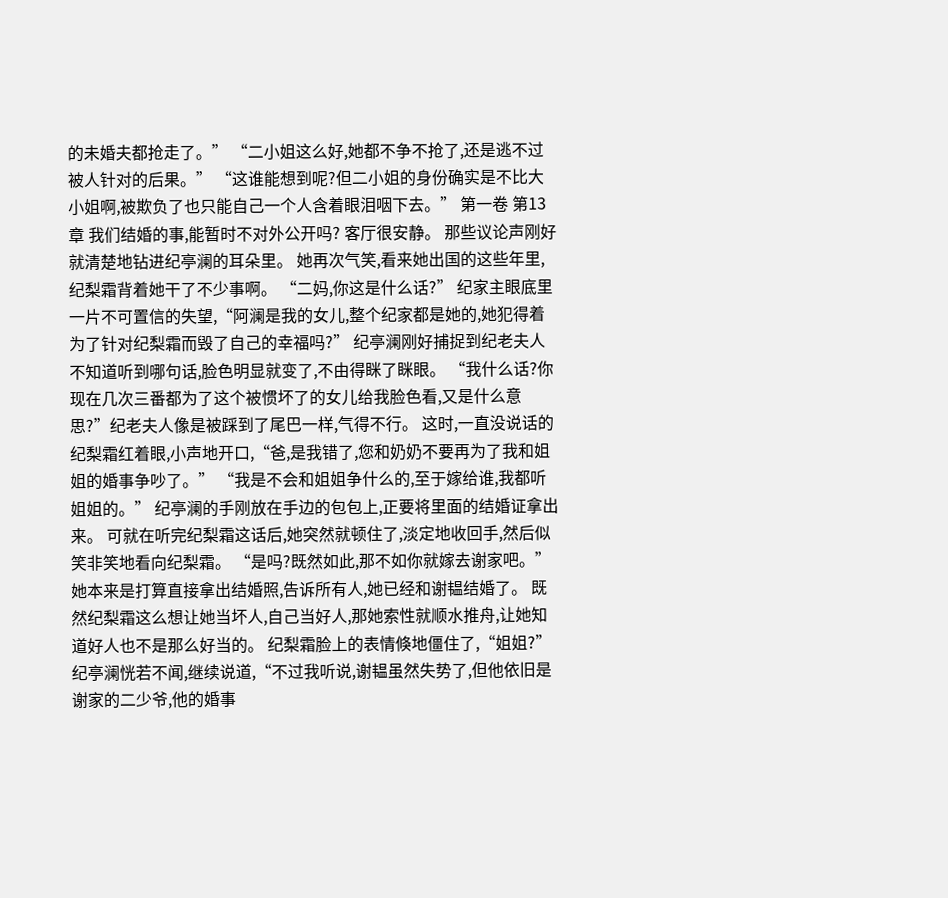的未婚夫都抢走了。” “二小姐这么好,她都不争不抢了,还是逃不过被人针对的后果。” “这谁能想到呢?但二小姐的身份确实是不比大小姐啊,被欺负了也只能自己一个人含着眼泪咽下去。” 第一卷 第13章 我们结婚的事,能暂时不对外公开吗? 客厅很安静。 那些议论声刚好就清楚地钻进纪亭澜的耳朵里。 她再次气笑,看来她出国的这些年里,纪梨霜背着她干了不少事啊。 “二妈,你这是什么话?” 纪家主眼底里一片不可置信的失望,“阿澜是我的女儿,整个纪家都是她的,她犯得着为了针对纪梨霜而毁了自己的幸福吗?” 纪亭澜刚好捕捉到纪老夫人不知道听到哪句话,脸色明显就变了,不由得眯了眯眼。 “我什么话?你现在几次三番都为了这个被惯坏了的女儿给我脸色看,又是什么意思?”纪老夫人像是被踩到了尾巴一样,气得不行。 这时,一直没说话的纪梨霜红着眼,小声地开口,“爸,是我错了,您和奶奶不要再为了我和姐姐的婚事争吵了。” “我是不会和姐姐争什么的,至于嫁给谁,我都听姐姐的。” 纪亭澜的手刚放在手边的包包上,正要将里面的结婚证拿出来。 可就在听完纪梨霜这话后,她突然就顿住了,淡定地收回手,然后似笑非笑地看向纪梨霜。 “是吗?既然如此,那不如你就嫁去谢家吧。” 她本来是打算直接拿出结婚照,告诉所有人,她已经和谢韫结婚了。 既然纪梨霜这么想让她当坏人,自己当好人,那她索性就顺水推舟,让她知道好人也不是那么好当的。 纪梨霜脸上的表情倏地僵住了,“姐姐?” 纪亭澜恍若不闻,继续说道,“不过我听说,谢韫虽然失势了,但他依旧是谢家的二少爷,他的婚事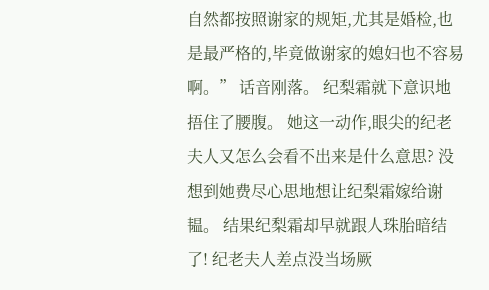自然都按照谢家的规矩,尤其是婚检,也是最严格的,毕竟做谢家的媳妇也不容易啊。” 话音刚落。 纪梨霜就下意识地捂住了腰腹。 她这一动作,眼尖的纪老夫人又怎么会看不出来是什么意思? 没想到她费尽心思地想让纪梨霜嫁给谢韫。 结果纪梨霜却早就跟人珠胎暗结了! 纪老夫人差点没当场厥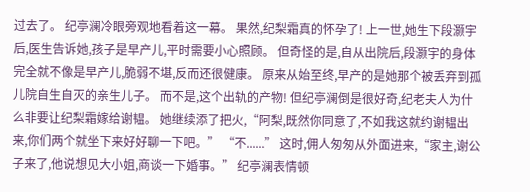过去了。 纪亭澜冷眼旁观地看着这一幕。 果然,纪梨霜真的怀孕了! 上一世,她生下段灏宇后,医生告诉她,孩子是早产儿,平时需要小心照顾。 但奇怪的是,自从出院后,段灏宇的身体完全就不像是早产儿,脆弱不堪,反而还很健康。 原来从始至终,早产的是她那个被丢弃到孤儿院自生自灭的亲生儿子。 而不是,这个出轨的产物! 但纪亭澜倒是很好奇,纪老夫人为什么非要让纪梨霜嫁给谢韫。 她继续添了把火,“阿梨,既然你同意了,不如我这就约谢韫出来,你们两个就坐下来好好聊一下吧。” “不......” 这时,佣人匆匆从外面进来,“家主,谢公子来了,他说想见大小姐,商谈一下婚事。” 纪亭澜表情顿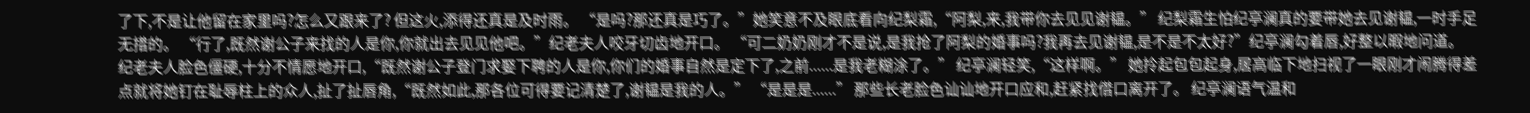了下,不是让他留在家里吗?怎么又跟来了? 但这火,添得还真是及时雨。 “是吗?那还真是巧了。”她笑意不及眼底看向纪梨霜,“阿梨,来,我带你去见见谢韫。” 纪梨霜生怕纪亭澜真的要带她去见谢韫,一时手足无措的。 “行了,既然谢公子来找的人是你,你就出去见见他吧。”纪老夫人咬牙切齿地开口。 “可二奶奶刚才不是说,是我抢了阿梨的婚事吗?我再去见谢韫,是不是不太好?”纪亭澜勾着唇,好整以暇地问道。 纪老夫人脸色僵硬,十分不情愿地开口,“既然谢公子登门求娶下聘的人是你,你们的婚事自然是定下了,之前......是我老糊涂了。” 纪亭澜轻笑,“这样啊。” 她拎起包包起身,居高临下地扫视了一眼刚才闹腾得差点就将她钉在耻辱柱上的众人,扯了扯唇角,“既然如此,那各位可得要记清楚了,谢韫是我的人。” “是是是......” 那些长老脸色讪讪地开口应和,赶紧找借口离开了。 纪亭澜语气温和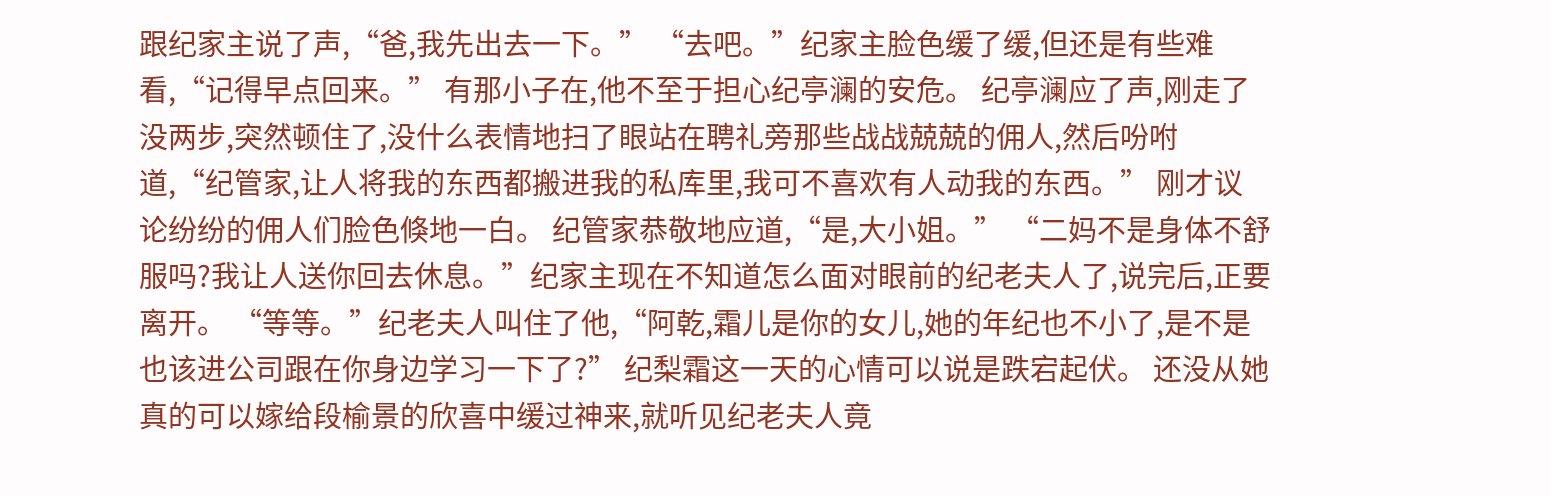跟纪家主说了声,“爸,我先出去一下。” “去吧。”纪家主脸色缓了缓,但还是有些难看,“记得早点回来。” 有那小子在,他不至于担心纪亭澜的安危。 纪亭澜应了声,刚走了没两步,突然顿住了,没什么表情地扫了眼站在聘礼旁那些战战兢兢的佣人,然后吩咐道,“纪管家,让人将我的东西都搬进我的私库里,我可不喜欢有人动我的东西。” 刚才议论纷纷的佣人们脸色倏地一白。 纪管家恭敬地应道,“是,大小姐。” “二妈不是身体不舒服吗?我让人送你回去休息。”纪家主现在不知道怎么面对眼前的纪老夫人了,说完后,正要离开。 “等等。”纪老夫人叫住了他,“阿乾,霜儿是你的女儿,她的年纪也不小了,是不是也该进公司跟在你身边学习一下了?” 纪梨霜这一天的心情可以说是跌宕起伏。 还没从她真的可以嫁给段榆景的欣喜中缓过神来,就听见纪老夫人竟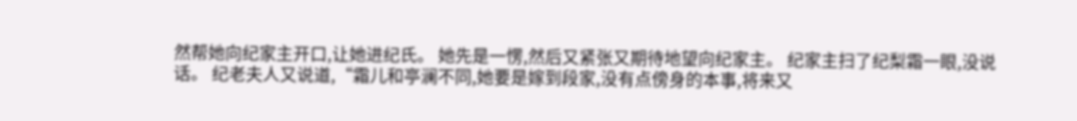然帮她向纪家主开口,让她进纪氏。 她先是一愣,然后又紧张又期待地望向纪家主。 纪家主扫了纪梨霜一眼,没说话。 纪老夫人又说道,“霜儿和亭澜不同,她要是嫁到段家,没有点傍身的本事,将来又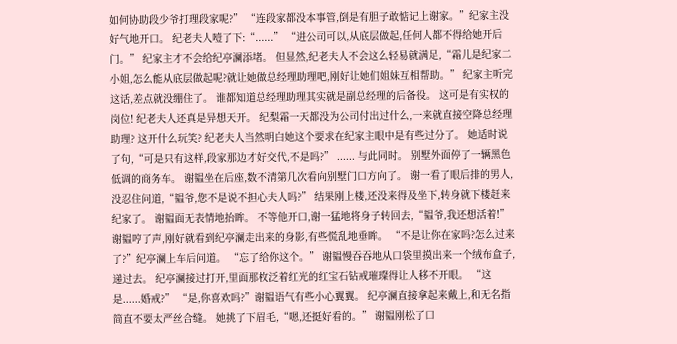如何协助段少爷打理段家呢?” “连段家都没本事管,倒是有胆子敢惦记上谢家。”纪家主没好气地开口。 纪老夫人噎了下:“......” “进公司可以,从底层做起,任何人都不得给她开后门。” 纪家主才不会给纪亭澜添堵。 但显然,纪老夫人不会这么轻易就满足,“霜儿是纪家二小姐,怎么能从底层做起呢?就让她做总经理助理吧,刚好让她们姐妹互相帮助。” 纪家主听完这话,差点就没绷住了。 谁都知道总经理助理其实就是副总经理的后备役。 这可是有实权的岗位! 纪老夫人还真是异想天开。 纪梨霜一天都没为公司付出过什么,一来就直接空降总经理助理? 这开什么玩笑? 纪老夫人当然明白她这个要求在纪家主眼中是有些过分了。 她适时说了句,“可是只有这样,段家那边才好交代,不是吗?” ...... 与此同时。 别墅外面停了一辆黑色低调的商务车。 谢韫坐在后座,数不清第几次看向别墅门口方向了。 谢一看了眼后排的男人,没忍住问道,“韫爷,您不是说不担心夫人吗?” 结果刚上楼,还没来得及坐下,转身就下楼赶来纪家了。 谢韫面无表情地抬眸。 不等他开口,谢一猛地将身子转回去,“韫爷,我还想活着!” 谢韫哼了声,刚好就看到纪亭澜走出来的身影,有些慌乱地垂眸。 “不是让你在家吗?怎么过来了?”纪亭澜上车后问道。 “忘了给你这个。” 谢韫慢吞吞地从口袋里摸出来一个绒布盒子,递过去。 纪亭澜接过打开,里面那枚泛着红光的红宝石钻戒璀璨得让人移不开眼。 “这是......婚戒?” “是,你喜欢吗?”谢韫语气有些小心翼翼。 纪亭澜直接拿起来戴上,和无名指简直不要太严丝合缝。 她挑了下眉毛,“嗯,还挺好看的。” 谢韫刚松了口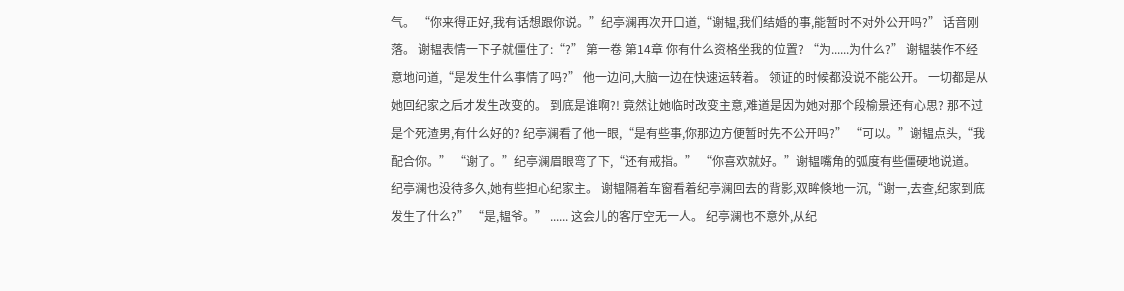气。 “你来得正好,我有话想跟你说。”纪亭澜再次开口道,“谢韫,我们结婚的事,能暂时不对外公开吗?” 话音刚落。 谢韫表情一下子就僵住了:“?” 第一卷 第14章 你有什么资格坐我的位置? “为......为什么?” 谢韫装作不经意地问道,“是发生什么事情了吗?” 他一边问,大脑一边在快速运转着。 领证的时候都没说不能公开。 一切都是从她回纪家之后才发生改变的。 到底是谁啊?! 竟然让她临时改变主意,难道是因为她对那个段榆景还有心思? 那不过是个死渣男,有什么好的? 纪亭澜看了他一眼,“是有些事,你那边方便暂时先不公开吗?” “可以。”谢韫点头,“我配合你。” “谢了。”纪亭澜眉眼弯了下,“还有戒指。” “你喜欢就好。”谢韫嘴角的弧度有些僵硬地说道。 纪亭澜也没待多久,她有些担心纪家主。 谢韫隔着车窗看着纪亭澜回去的背影,双眸倏地一沉,“谢一,去查,纪家到底发生了什么?” “是,韫爷。” ...... 这会儿的客厅空无一人。 纪亭澜也不意外,从纪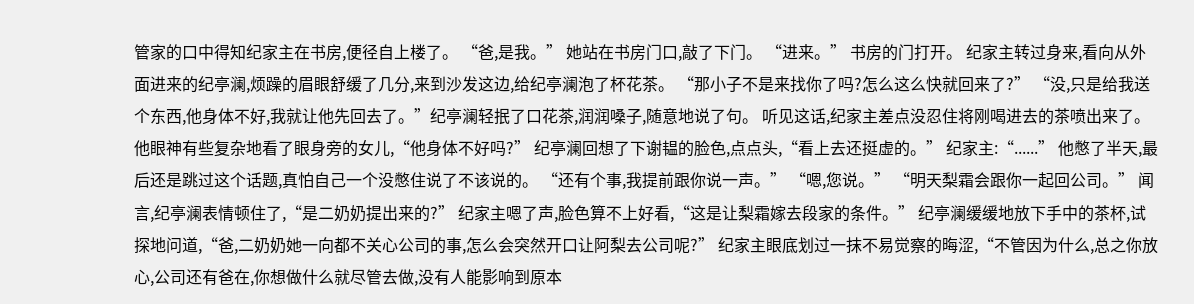管家的口中得知纪家主在书房,便径自上楼了。 “爸,是我。” 她站在书房门口,敲了下门。 “进来。” 书房的门打开。 纪家主转过身来,看向从外面进来的纪亭澜,烦躁的眉眼舒缓了几分,来到沙发这边,给纪亭澜泡了杯花茶。 “那小子不是来找你了吗?怎么这么快就回来了?” “没,只是给我送个东西,他身体不好,我就让他先回去了。”纪亭澜轻抿了口花茶,润润嗓子,随意地说了句。 听见这话,纪家主差点没忍住将刚喝进去的茶喷出来了。 他眼神有些复杂地看了眼身旁的女儿,“他身体不好吗?” 纪亭澜回想了下谢韫的脸色,点点头,“看上去还挺虚的。” 纪家主:“......” 他憋了半天,最后还是跳过这个话题,真怕自己一个没憋住说了不该说的。 “还有个事,我提前跟你说一声。” “嗯,您说。” “明天梨霜会跟你一起回公司。” 闻言,纪亭澜表情顿住了,“是二奶奶提出来的?” 纪家主嗯了声,脸色算不上好看,“这是让梨霜嫁去段家的条件。” 纪亭澜缓缓地放下手中的茶杯,试探地问道,“爸,二奶奶她一向都不关心公司的事,怎么会突然开口让阿梨去公司呢?” 纪家主眼底划过一抹不易觉察的晦涩,“不管因为什么,总之你放心,公司还有爸在,你想做什么就尽管去做,没有人能影响到原本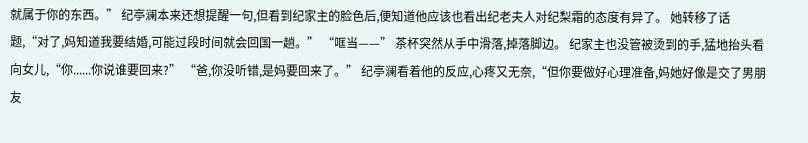就属于你的东西。” 纪亭澜本来还想提醒一句,但看到纪家主的脸色后,便知道他应该也看出纪老夫人对纪梨霜的态度有异了。 她转移了话题,“对了,妈知道我要结婚,可能过段时间就会回国一趟。” “哐当——” 茶杯突然从手中滑落,掉落脚边。 纪家主也没管被烫到的手,猛地抬头看向女儿,“你......你说谁要回来?” “爸,你没听错,是妈要回来了。” 纪亭澜看着他的反应,心疼又无奈,“但你要做好心理准备,妈她好像是交了男朋友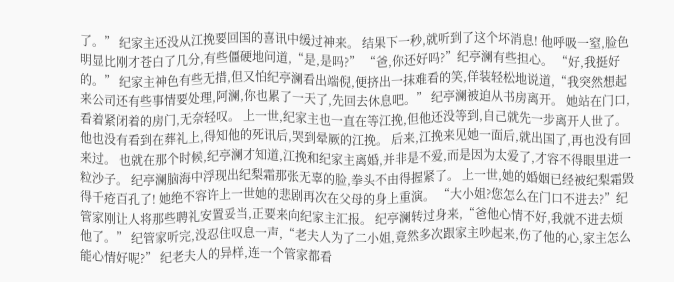了。” 纪家主还没从江挽要回国的喜讯中缓过神来。 结果下一秒,就听到了这个坏消息! 他呼吸一窒,脸色明显比刚才苍白了几分,有些僵硬地问道,“是,是吗?” “爸,你还好吗?”纪亭澜有些担心。 “好,我挺好的。” 纪家主神色有些无措,但又怕纪亭澜看出端倪,便挤出一抹难看的笑,佯装轻松地说道,“我突然想起来公司还有些事情要处理,阿澜,你也累了一天了,先回去休息吧。” 纪亭澜被迫从书房离开。 她站在门口,看着紧闭着的房门,无奈轻叹。 上一世,纪家主也一直在等江挽,但他还没等到,自己就先一步离开人世了。 他也没有看到在葬礼上,得知他的死讯后,哭到晕厥的江挽。 后来,江挽来见她一面后,就出国了,再也没有回来过。 也就在那个时候,纪亭澜才知道,江挽和纪家主离婚,并非是不爱,而是因为太爱了,才容不得眼里进一粒沙子。 纪亭澜脑海中浮现出纪梨霜那张无辜的脸,拳头不由得握紧了。 上一世,她的婚姻已经被纪梨霜毁得千疮百孔了! 她绝不容许上一世她的悲剧再次在父母的身上重演。 “大小姐?您怎么在门口不进去?”纪管家刚让人将那些聘礼安置妥当,正要来向纪家主汇报。 纪亭澜转过身来,“爸他心情不好,我就不进去烦他了。” 纪管家听完,没忍住叹息一声,“老夫人为了二小姐,竟然多次跟家主吵起来,伤了他的心,家主怎么能心情好呢?” 纪老夫人的异样,连一个管家都看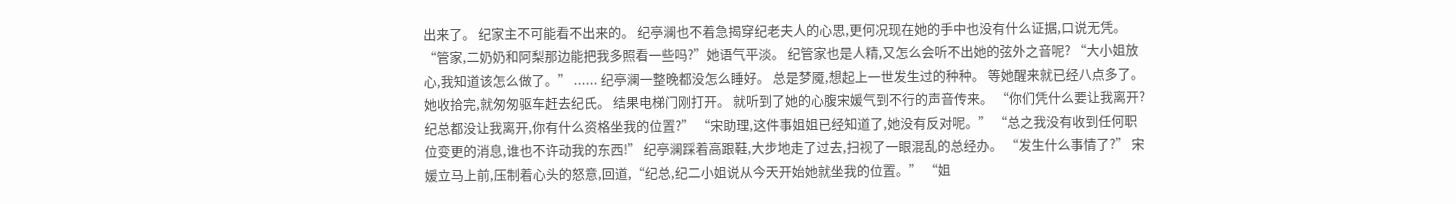出来了。 纪家主不可能看不出来的。 纪亭澜也不着急揭穿纪老夫人的心思,更何况现在她的手中也没有什么证据,口说无凭。 “管家,二奶奶和阿梨那边能把我多照看一些吗?”她语气平淡。 纪管家也是人精,又怎么会听不出她的弦外之音呢? “大小姐放心,我知道该怎么做了。” ...... 纪亭澜一整晚都没怎么睡好。 总是梦魇,想起上一世发生过的种种。 等她醒来就已经八点多了。 她收拾完,就匆匆驱车赶去纪氏。 结果电梯门刚打开。 就听到了她的心腹宋媛气到不行的声音传来。 “你们凭什么要让我离开?纪总都没让我离开,你有什么资格坐我的位置?” “宋助理,这件事姐姐已经知道了,她没有反对呢。” “总之我没有收到任何职位变更的消息,谁也不许动我的东西!” 纪亭澜踩着高跟鞋,大步地走了过去,扫视了一眼混乱的总经办。 “发生什么事情了?” 宋媛立马上前,压制着心头的怒意,回道,“纪总,纪二小姐说从今天开始她就坐我的位置。” “姐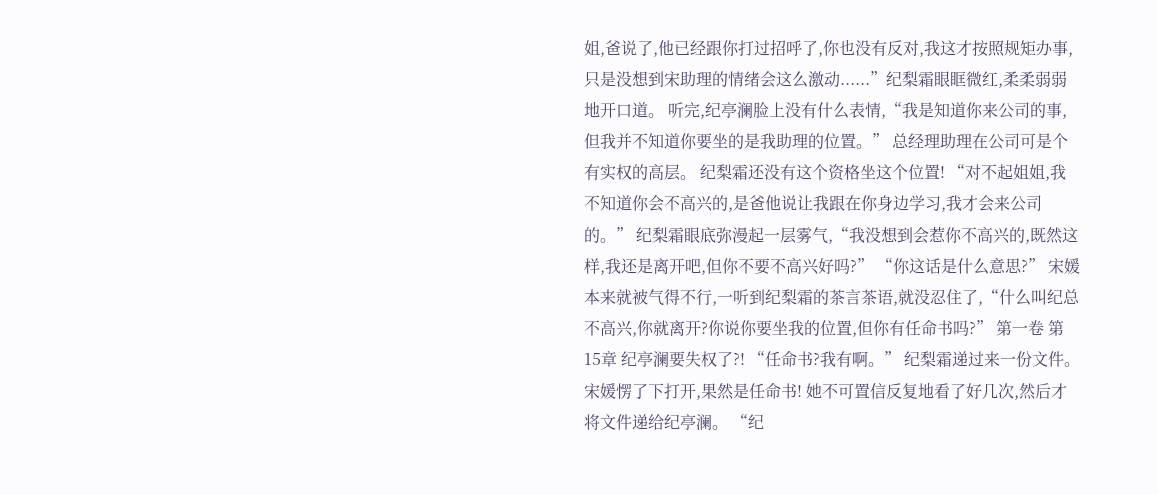姐,爸说了,他已经跟你打过招呼了,你也没有反对,我这才按照规矩办事,只是没想到宋助理的情绪会这么激动......”纪梨霜眼眶微红,柔柔弱弱地开口道。 听完,纪亭澜脸上没有什么表情,“我是知道你来公司的事,但我并不知道你要坐的是我助理的位置。” 总经理助理在公司可是个有实权的高层。 纪梨霜还没有这个资格坐这个位置! “对不起姐姐,我不知道你会不高兴的,是爸他说让我跟在你身边学习,我才会来公司的。” 纪梨霜眼底弥漫起一层雾气,“我没想到会惹你不高兴的,既然这样,我还是离开吧,但你不要不高兴好吗?” “你这话是什么意思?” 宋媛本来就被气得不行,一听到纪梨霜的茶言茶语,就没忍住了,“什么叫纪总不高兴,你就离开?你说你要坐我的位置,但你有任命书吗?” 第一卷 第15章 纪亭澜要失权了?! “任命书?我有啊。” 纪梨霜递过来一份文件。 宋媛愣了下打开,果然是任命书! 她不可置信反复地看了好几次,然后才将文件递给纪亭澜。 “纪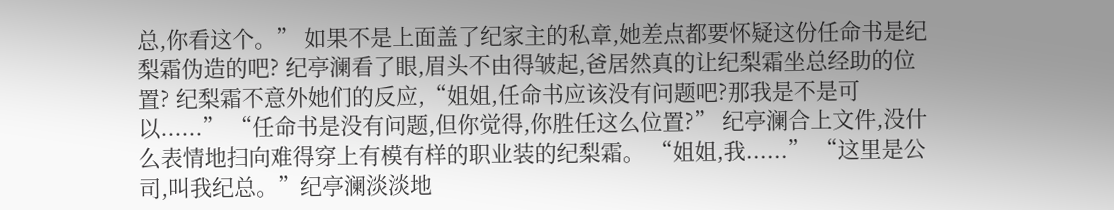总,你看这个。” 如果不是上面盖了纪家主的私章,她差点都要怀疑这份任命书是纪梨霜伪造的吧? 纪亭澜看了眼,眉头不由得皱起,爸居然真的让纪梨霜坐总经助的位置? 纪梨霜不意外她们的反应,“姐姐,任命书应该没有问题吧?那我是不是可以......” “任命书是没有问题,但你觉得,你胜任这么位置?” 纪亭澜合上文件,没什么表情地扫向难得穿上有模有样的职业装的纪梨霜。 “姐姐,我......” “这里是公司,叫我纪总。”纪亭澜淡淡地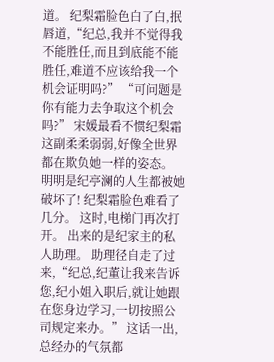道。 纪梨霜脸色白了白,抿唇道,“纪总,我并不觉得我不能胜任,而且到底能不能胜任,难道不应该给我一个机会证明吗?” “可问题是你有能力去争取这个机会吗?” 宋媛最看不惯纪梨霜这副柔柔弱弱,好像全世界都在欺负她一样的姿态。 明明是纪亭澜的人生都被她破坏了! 纪梨霜脸色难看了几分。 这时,电梯门再次打开。 出来的是纪家主的私人助理。 助理径自走了过来,“纪总,纪董让我来告诉您,纪小姐入职后,就让她跟在您身边学习,一切按照公司规定来办。” 这话一出,总经办的气氛都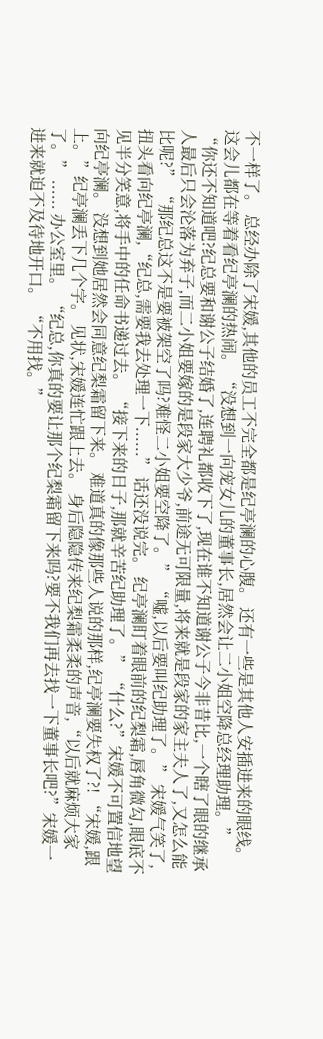不一样了。 总经办除了宋媛,其他的员工不完全都是纪亭澜的心腹。 还有一些是其他人安插进来的眼线。 这会儿都在等着看纪亭澜的热闹。 “没想到一向宠女儿的董事长,居然会让二小姐空降总经理助理。” “你还不知道吧?纪总要和谢公子结婚了,连聘礼都收下了,现在谁不知道谢公子今非昔比,一个瞎了眼的继承人最后只会沦落为弃子,而二小姐要嫁的是段家大少爷,前途无可限量,将来就是段家的家主夫人了,又怎么能比呢?” “那纪总这不是要被架空了吗?难怪二小姐要空降了。” “嘘,以后要叫纪助理了。” 宋媛气笑了,扭头看向纪亭澜,“纪总,需要我去处理一下......” 话还没说完。 纪亭澜盯着眼前的纪梨霜,唇角微勾,眼底不见半分笑意,将手中的任命书递过去。 “接下来的日子,那就辛苦纪助理了。” “什么?”宋媛不可置信地望向纪亭澜。 没想到她居然会同意纪梨霜留下来。 难道真的像那些人说的那样,纪亭澜要失权了?! “宋媛,跟上。”纪亭澜丢下几个字。 见状,宋媛连忙跟上去。 身后隐隐传来纪梨霜柔柔的声音,“以后就麻烦大家了。” ...... 办公室里。 “纪总,你真的要让那个纪梨霜留下来吗?要不我们再去找一下董事长吧?”宋媛一进来就迫不及待地开口。 “不用找。”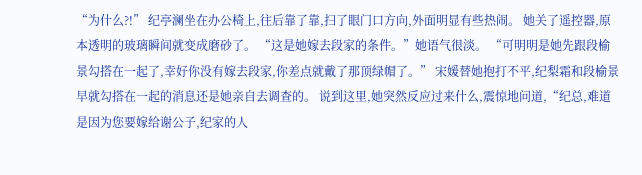“为什么?!” 纪亭澜坐在办公椅上,往后靠了靠,扫了眼门口方向,外面明显有些热闹。 她关了遥控器,原本透明的玻璃瞬间就变成磨砂了。 “这是她嫁去段家的条件。”她语气很淡。 “可明明是她先跟段榆景勾搭在一起了,幸好你没有嫁去段家,你差点就戴了那顶绿帽了。” 宋媛替她抱打不平,纪梨霜和段榆景早就勾搭在一起的消息还是她亲自去调查的。 说到这里,她突然反应过来什么,震惊地问道,“纪总,难道是因为您要嫁给谢公子,纪家的人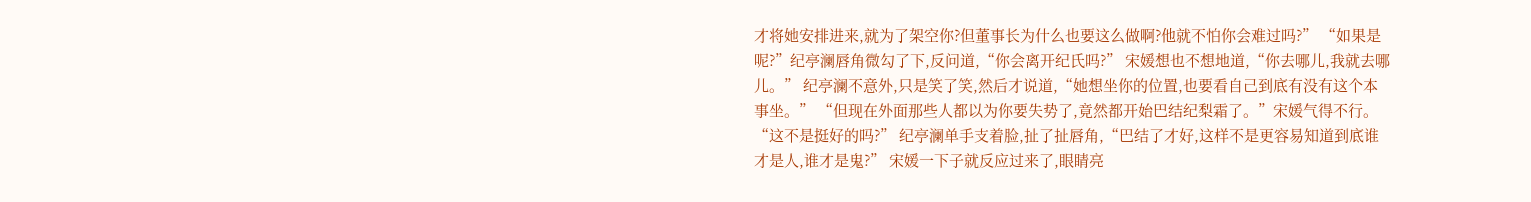才将她安排进来,就为了架空你?但董事长为什么也要这么做啊?他就不怕你会难过吗?” “如果是呢?”纪亭澜唇角微勾了下,反问道,“你会离开纪氏吗?” 宋媛想也不想地道,“你去哪儿,我就去哪儿。” 纪亭澜不意外,只是笑了笑,然后才说道,“她想坐你的位置,也要看自己到底有没有这个本事坐。” “但现在外面那些人都以为你要失势了,竟然都开始巴结纪梨霜了。”宋媛气得不行。 “这不是挺好的吗?” 纪亭澜单手支着脸,扯了扯唇角,“巴结了才好,这样不是更容易知道到底谁才是人,谁才是鬼?” 宋媛一下子就反应过来了,眼睛亮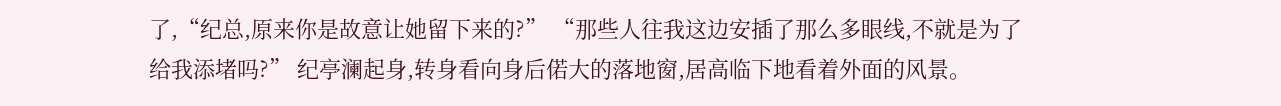了,“纪总,原来你是故意让她留下来的?” “那些人往我这边安插了那么多眼线,不就是为了给我添堵吗?” 纪亭澜起身,转身看向身后偌大的落地窗,居高临下地看着外面的风景。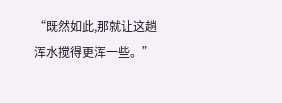“既然如此,那就让这趟浑水搅得更浑一些。”